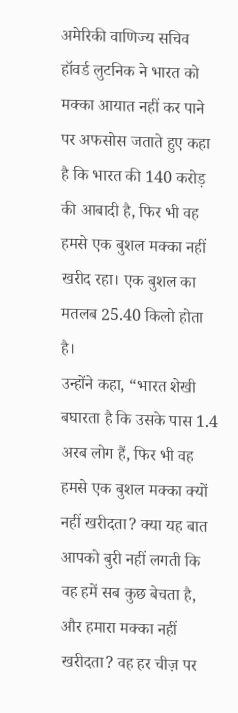अमेरिकी वाणिज्य सचिव हॉवर्ड लुटनिक ने भारत को मक्का आयात नहीं कर पाने पर अफसोस जताते हुए कहा है कि भारत की 140 करोड़ की आबादी है, फिर भी वह हमसे एक बुशल मक्का नहीं खरीद रहा। एक बुशल का मतलब 25.40 किलो होता है।
उन्होंने कहा, “भारत शेखी बघारता है कि उसके पास 1.4 अरब लोग हैं, फिर भी वह हमसे एक बुशल मक्का क्यों नहीं खरीदता? क्या यह बात आपको बुरी नहीं लगती कि वह हमें सब कुछ बेचता है, और हमारा मक्का नहीं खरीदता? वह हर चीज़ पर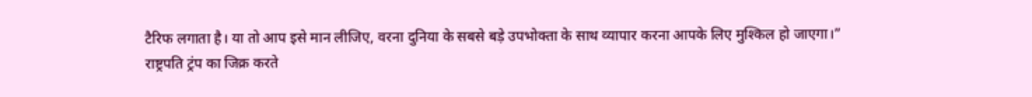टैरिफ लगाता है। या तो आप इसे मान लीजिए, वरना दुनिया के सबसे बड़े उपभोक्ता के साथ व्यापार करना आपके लिए मुश्किल हो जाएगा।”
राष्ट्रपति ट्रंप का जिक्र करते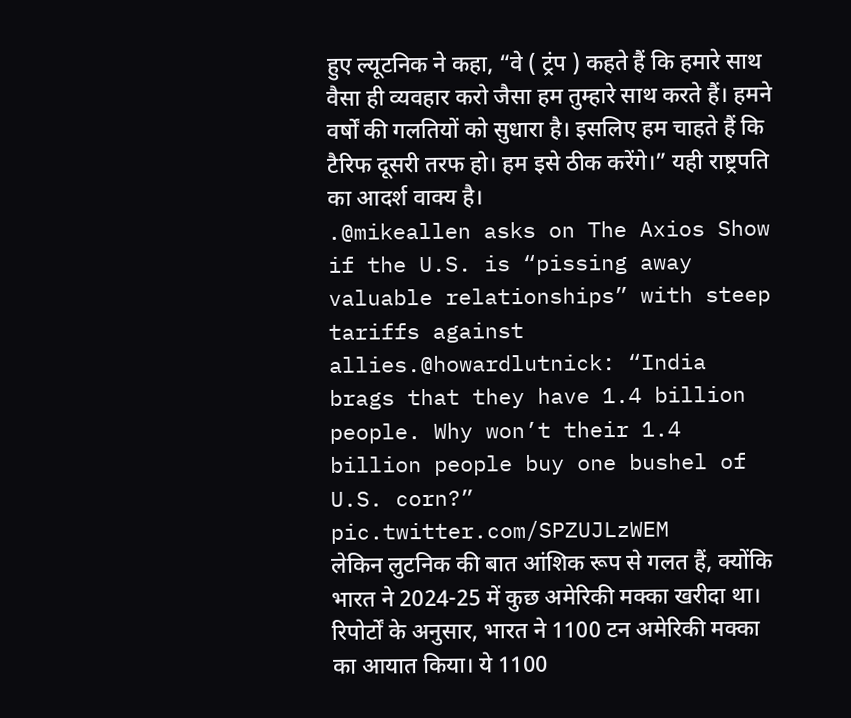हुए ल्यूटनिक ने कहा, “वे ( ट्रंप ) कहते हैं कि हमारे साथ वैसा ही व्यवहार करो जैसा हम तुम्हारे साथ करते हैं। हमने वर्षों की गलतियों को सुधारा है। इसलिए हम चाहते हैं कि टैरिफ दूसरी तरफ हो। हम इसे ठीक करेंगे।” यही राष्ट्रपति का आदर्श वाक्य है।
.@mikeallen asks on The Axios Show if the U.S. is “pissing away valuable relationships” with steep tariffs against allies.@howardlutnick: “India brags that they have 1.4 billion people. Why won’t their 1.4 billion people buy one bushel of U.S. corn?” pic.twitter.com/SPZUJLzWEM
लेकिन लुटनिक की बात आंशिक रूप से गलत हैं, क्योंकि भारत ने 2024-25 में कुछ अमेरिकी मक्का खरीदा था। रिपोर्टों के अनुसार, भारत ने 1100 टन अमेरिकी मक्का का आयात किया। ये 1100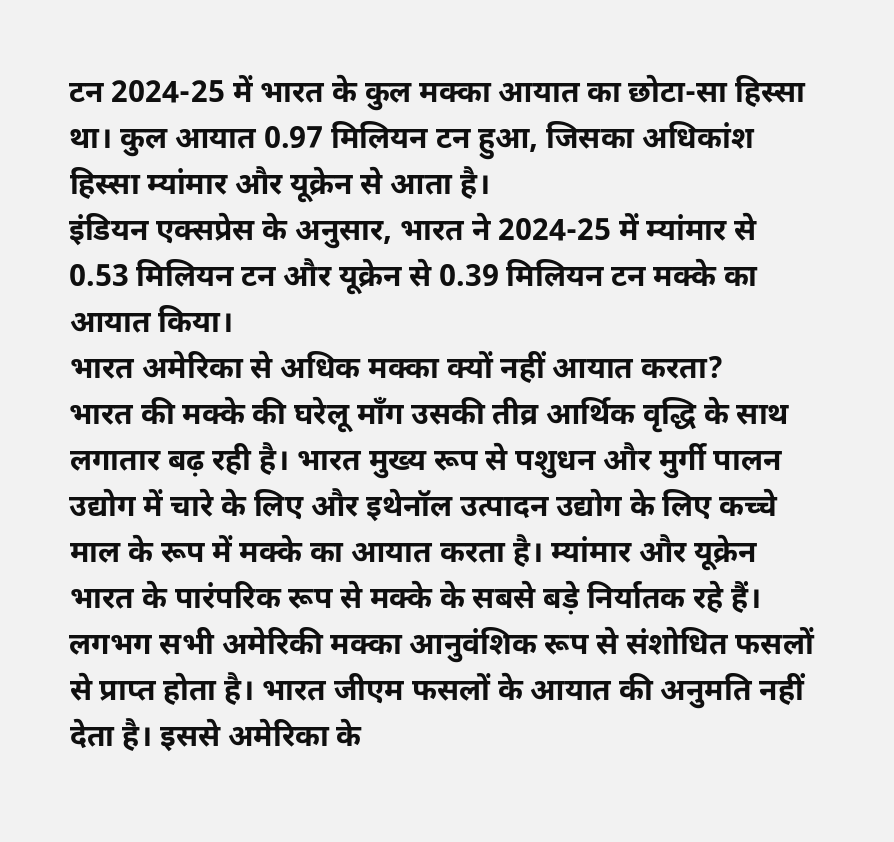टन 2024-25 में भारत के कुल मक्का आयात का छोटा-सा हिस्सा था। कुल आयात 0.97 मिलियन टन हुआ, जिसका अधिकांश हिस्सा म्यांमार और यूक्रेन से आता है।
इंडियन एक्सप्रेस के अनुसार, भारत ने 2024-25 में म्यांमार से 0.53 मिलियन टन और यूक्रेन से 0.39 मिलियन टन मक्के का आयात किया।
भारत अमेरिका से अधिक मक्का क्यों नहीं आयात करता?
भारत की मक्के की घरेलू माँग उसकी तीव्र आर्थिक वृद्धि के साथ लगातार बढ़ रही है। भारत मुख्य रूप से पशुधन और मुर्गी पालन उद्योग में चारे के लिए और इथेनॉल उत्पादन उद्योग के लिए कच्चे माल के रूप में मक्के का आयात करता है। म्यांमार और यूक्रेन भारत के पारंपरिक रूप से मक्के के सबसे बड़े निर्यातक रहे हैं।
लगभग सभी अमेरिकी मक्का आनुवंशिक रूप से संशोधित फसलों से प्राप्त होता है। भारत जीएम फसलों के आयात की अनुमति नहीं देता है। इससे अमेरिका के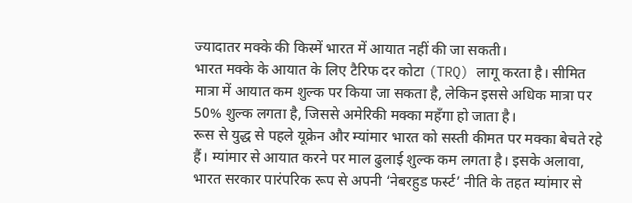ज्यादातर मक्के की किस्में भारत में आयात नहीं की जा सकती।
भारत मक्के के आयात के लिए टैरिफ दर कोटा (TRQ) लागू करता है। सीमित मात्रा में आयात कम शुल्क पर किया जा सकता है, लेकिन इससे अधिक मात्रा पर 50% शुल्क लगता है, जिससे अमेरिकी मक्का महँगा हो जाता है।
रूस से युद्ध से पहले यूक्रेन और म्यांमार भारत को सस्ती कीमत पर मक्का बेचते रहे हैं। म्यांमार से आयात करने पर माल ढुलाई शुल्क कम लगता है। इसके अलावा, भारत सरकार पारंपरिक रूप से अपनी ‘नेबरहुड फर्स्ट’ नीति के तहत म्यांमार से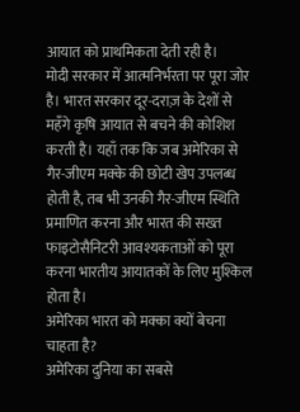आयात को प्राथमिकता देती रही है।
मोदी सरकार में आत्मनिर्भरता पर पूरा जोर है। भारत सरकार दूर-दराज़ के देशों से महँगे कृषि आयात से बचने की कोशिश करती है। यहाँ तक कि जब अमेरिका से गैर-जीएम मक्के की छोटी खेप उपलब्ध होती है, तब भी उनकी गैर-जीएम स्थिति प्रमाणित करना और भारत की सख्त फाइटोसैनिटरी आवश्यकताओं को पूरा करना भारतीय आयातकों के लिए मुश्किल होता है।
अमेरिका भारत को मक्का क्यों बेचना चाहता है?
अमेरिका दुनिया का सबसे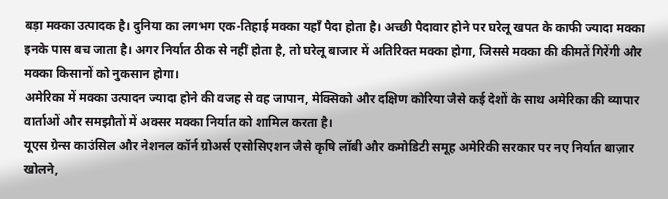बड़ा मक्का उत्पादक है। दुनिया का लगभग एक-तिहाई मक्का यहाँ पैदा होता है। अच्छी पैदावार होने पर घरेलू खपत के काफी ज्यादा मक्का इनके पास बच जाता है। अगर निर्यात ठीक से नहीं होता है, तो घरेलू बाजार में अतिरिक्त मक्का होगा, जिससे मक्का की कीमतें गिरेंगी और मक्का किसानों को नुकसान होगा।
अमेरिका में मक्का उत्पादन ज्यादा होने की वजह से वह जापान, मेक्सिको और दक्षिण कोरिया जैसे कई देशों के साथ अमेरिका की व्यापार वार्ताओं और समझौतों में अक्सर मक्का निर्यात को शामिल करता है।
यूएस ग्रेन्स काउंसिल और नेशनल कॉर्न ग्रोअर्स एसोसिएशन जैसे कृषि लॉबी और कमोडिटी समूह अमेरिकी सरकार पर नए निर्यात बाज़ार खोलने,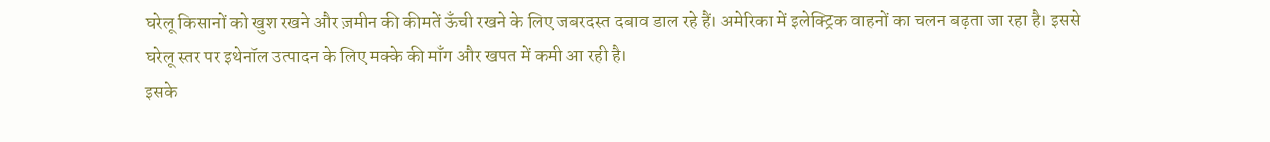घरेलू किसानों को खुश रखने और ज़मीन की कीमतें ऊँची रखने के लिए जबरदस्त दबाव डाल रहे हैं। अमेरिका में इलेक्ट्रिक वाहनों का चलन बढ़ता जा रहा है। इससे घरेलू स्तर पर इथेनॉल उत्पादन के लिए मक्के की माँग और खपत में कमी आ रही है।
इसके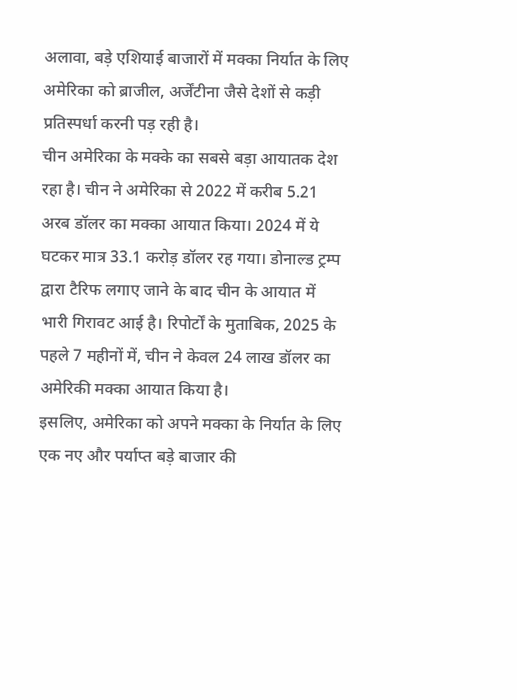अलावा, बड़े एशियाई बाजारों में मक्का निर्यात के लिए अमेरिका को ब्राजील, अर्जेंटीना जैसे देशों से कड़ी प्रतिस्पर्धा करनी पड़ रही है।
चीन अमेरिका के मक्के का सबसे बड़ा आयातक देश रहा है। चीन ने अमेरिका से 2022 में करीब 5.21 अरब डॉलर का मक्का आयात किया। 2024 में ये घटकर मात्र 33.1 करोड़ डॉलर रह गया। डोनाल्ड ट्रम्प द्वारा टैरिफ लगाए जाने के बाद चीन के आयात में भारी गिरावट आई है। रिपोर्टों के मुताबिक, 2025 के पहले 7 महीनों में, चीन ने केवल 24 लाख डॉलर का अमेरिकी मक्का आयात किया है।
इसलिए, अमेरिका को अपने मक्का के निर्यात के लिए एक नए और पर्याप्त बड़े बाजार की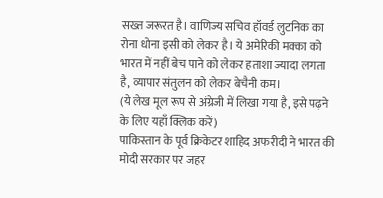सख्त जरूरत है। वाणिज्य सचिव हॉवर्ड लुटनिक का रोना धोना इसी को लेकर है। ये अमेरिकी मक्का को भारत में नहीं बेच पाने को लेकर हताशा ज्यादा लगता है, व्यापार संतुलन को लेकर बेचैनी कम।
(ये लेख मूल रूप से अंग्रेजी में लिखा गया है, इसे पढ़ने के लिए यहाँ क्लिक करें)
पाकिस्तान के पूर्व क्रिकेटर शाहिद अफरीदी ने भारत की मोदी सरकार पर जहर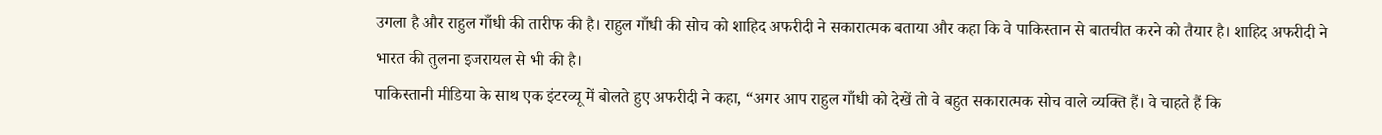उगला है और राहुल गाँधी की तारीफ की है। राहुल गाँधी की सोच को शाहिद अफरीदी ने सकारात्मक बताया और कहा कि वे पाकिस्तान से बातचीत करने को तैयार है। शाहिद अफरीदी ने भारत की तुलना इजरायल से भी की है।
पाकिस्तानी मीडिया के साथ एक इंटरव्यू में बोलते हुए अफरीदी ने कहा, “अगर आप राहुल गाँधी को देखें तो वे बहुत सकारात्मक सोच वाले व्यक्ति हैं। वे चाहते हैं कि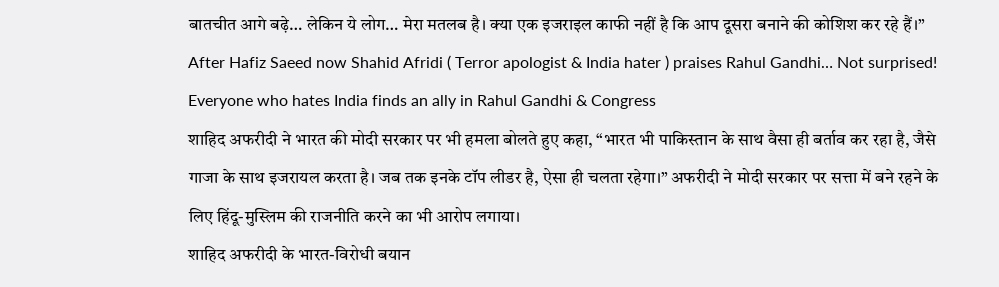बातचीत आगे बढ़े… लेकिन ये लोग… मेरा मतलब है। क्या एक इजराइल काफी नहीं है कि आप दूसरा बनाने की कोशिश कर रहे हैं।”
After Hafiz Saeed now Shahid Afridi ( Terror apologist & India hater ) praises Rahul Gandhi… Not surprised! Everyone who hates India finds an ally in Rahul Gandhi & Congress
शाहिद अफरीदी ने भारत की मोदी सरकार पर भी हमला बोलते हुए कहा, “भारत भी पाकिस्तान के साथ वैसा ही बर्ताव कर रहा है, जैसे गाजा के साथ इजरायल करता है। जब तक इनके टॉप लीडर है, ऐसा ही चलता रहेगा।” अफरीदी ने मोदी सरकार पर सत्ता में बने रहने के लिए हिंदू-मुस्लिम की राजनीति करने का भी आरोप लगाया।
शाहिद अफरीदी के भारत-विरोधी बयान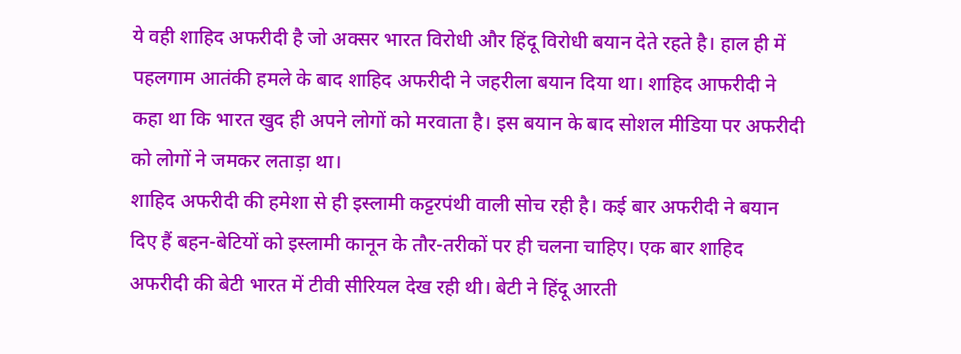ये वही शाहिद अफरीदी है जो अक्सर भारत विरोधी और हिंदू विरोधी बयान देते रहते है। हाल ही में पहलगाम आतंकी हमले के बाद शाहिद अफरीदी ने जहरीला बयान दिया था। शाहिद आफरीदी ने कहा था कि भारत खुद ही अपने लोगों को मरवाता है। इस बयान के बाद सोशल मीडिया पर अफरीदी को लोगों ने जमकर लताड़ा था।
शाहिद अफरीदी की हमेशा से ही इस्लामी कट्टरपंथी वाली सोच रही है। कई बार अफरीदी ने बयान दिए हैं बहन-बेटियों को इस्लामी कानून के तौर-तरीकों पर ही चलना चाहिए। एक बार शाहिद अफरीदी की बेटी भारत में टीवी सीरियल देख रही थी। बेटी ने हिंदू आरती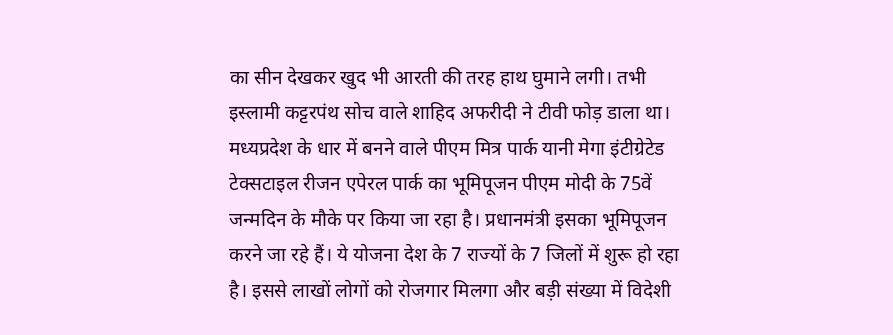का सीन देखकर खुद भी आरती की तरह हाथ घुमाने लगी। तभी इस्लामी कट्टरपंथ सोच वाले शाहिद अफरीदी ने टीवी फोड़ डाला था।
मध्यप्रदेश के धार में बनने वाले पीएम मित्र पार्क यानी मेगा इंटीग्रेटेड टेक्सटाइल रीजन एपेरल पार्क का भूमिपूजन पीएम मोदी के 75वें जन्मदिन के मौके पर किया जा रहा है। प्रधानमंत्री इसका भूमिपूजन करने जा रहे हैं। ये योजना देश के 7 राज्यों के 7 जिलों में शुरू हो रहा है। इससे लाखों लोगों को रोजगार मिलगा और बड़ी संख्या में विदेशी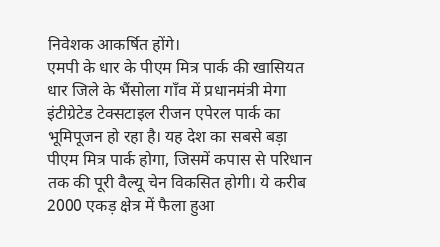निवेशक आकर्षित होंगे।
एमपी के धार के पीएम मित्र पार्क की खासियत
धार जिले के भैंसोला गाँव में प्रधानमंत्री मेगा इंटीग्रेटेड टेक्सटाइल रीजन एपेरल पार्क का भूमिपूजन हो रहा है। यह देश का सबसे बड़ा पीएम मित्र पार्क होगा, जिसमें कपास से परिधान तक की पूरी वैल्यू चेन विकसित होगी। ये करीब 2000 एकड़ क्षेत्र में फैला हुआ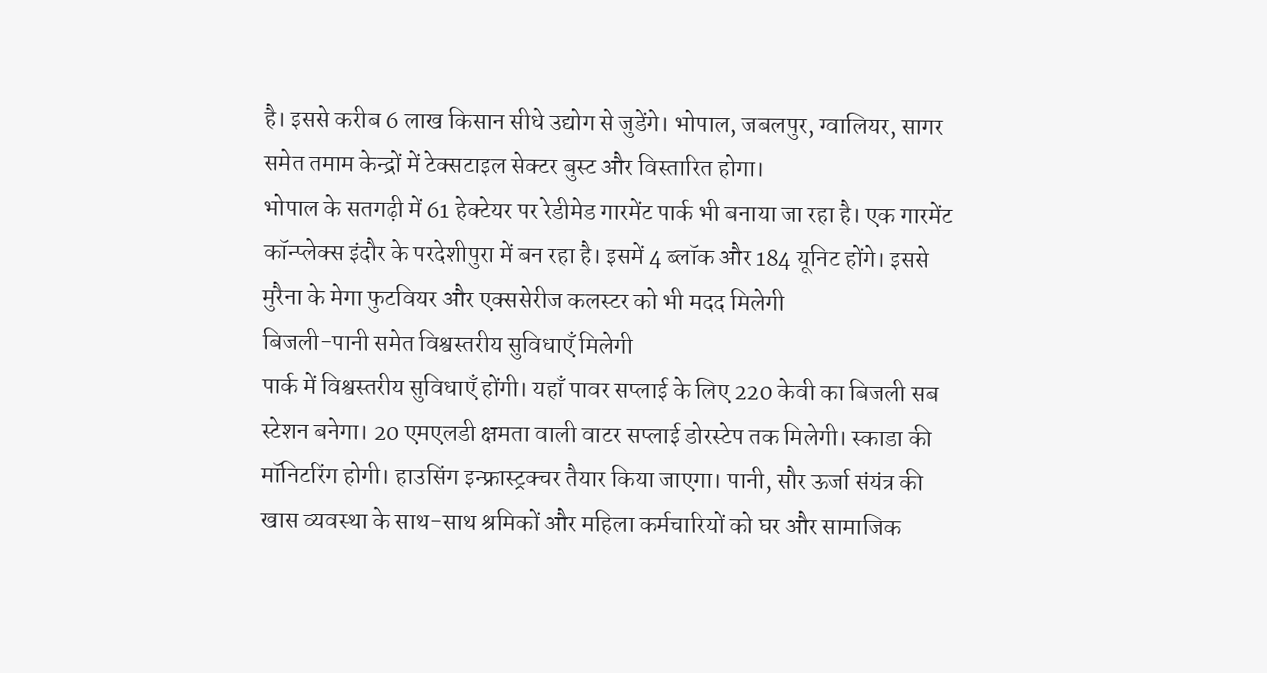है। इससे करीब 6 लाख किसान सीधे उद्योग से जुडेंगे। भोपाल, जबलपुर, ग्वालियर, सागर समेत तमाम केन्द्रों में टेक्सटाइल सेक्टर बुस्ट और विस्तारित होगा।
भोपाल के सतगढ़ी में 61 हेक्टेयर पर रेडीमेड गारमेंट पार्क भी बनाया जा रहा है। एक गारमेंट कॉन्प्लेक्स इंदौर के परदेशीपुरा में बन रहा है। इसमें 4 ब्लॉक और 184 यूनिट होंगे। इससे मुरैना के मेगा फुटवियर और एक्ससेरीज कलस्टर को भी मदद मिलेगी
बिजली-पानी समेत विश्वस्तरीय सुविधाएँ मिलेगी
पार्क में विश्वस्तरीय सुविधाएँ होंगी। यहाँ पावर सप्लाई के लिए 220 केवी का बिजली सब स्टेशन बनेगा। 20 एमएलडी क्षमता वाली वाटर सप्लाई डोरस्टेप तक मिलेगी। स्काडा की मॉनिटरिंग होगी। हाउसिंग इन्फ्रास्ट्रक्चर तैयार किया जाएगा। पानी, सौर ऊर्जा संयंत्र की खास व्यवस्था के साथ-साथ श्रमिकों और महिला कर्मचारियों को घर और सामाजिक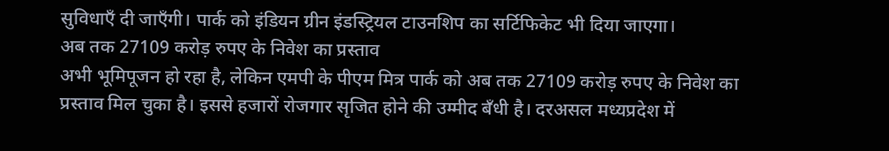सुविधाएँ दी जाएँगी। पार्क को इंडियन ग्रीन इंडस्ट्रियल टाउनशिप का सर्टिफिकेट भी दिया जाएगा।
अब तक 27109 करोड़ रुपए के निवेश का प्रस्ताव
अभी भूमिपूजन हो रहा है, लेकिन एमपी के पीएम मित्र पार्क को अब तक 27109 करोड़ रुपए के निवेश का प्रस्ताव मिल चुका है। इससे हजारों रोजगार सृजित होने की उम्मीद बँधी है। दरअसल मध्यप्रदेश में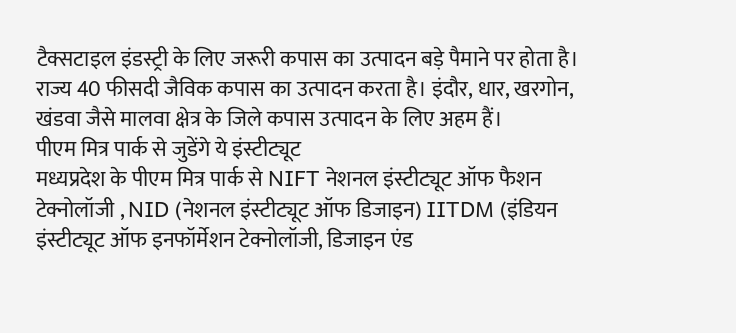टैक्सटाइल इंडस्ट्री के लिए जरूरी कपास का उत्पादन बड़े पैमाने पर होता है। राज्य 40 फीसदी जैविक कपास का उत्पादन करता है। इंदौर, धार, खरगोन, खंडवा जैसे मालवा क्षेत्र के जिले कपास उत्पादन के लिए अहम हैं।
पीएम मित्र पार्क से जुडेंगे ये इंस्टीट्यूट
मध्यप्रदेश के पीएम मित्र पार्क से NIFT नेशनल इंस्टीट्यूट ऑफ फैशन टेक्नोलॉजी , NID (नेशनल इंस्टीट्यूट ऑफ डिजाइन) IITDM (इंडियन इंस्टीट्यूट ऑफ इनफॉर्मेशन टेक्नोलॉजी, डिजाइन एंड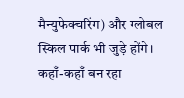मैन्युफेक्चरिंग) और ग्लोबल स्किल पार्क भी जुड़े होंगे।
कहाँ-कहाँ बन रहा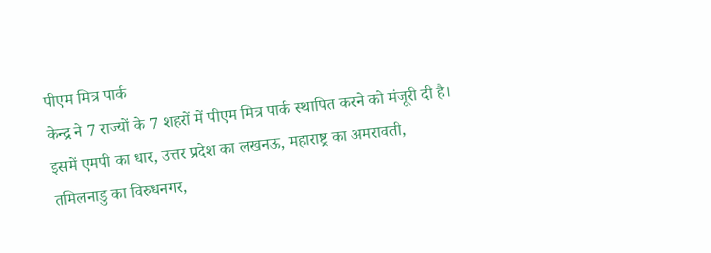पीएम मित्र पार्क
केन्द्र ने 7 राज्यों के 7 शहरों में पीएम मित्र पार्क स्थापित करने को मंजूरी दी है। इसमें एमपी का धार, उत्तर प्रदेश का लखनऊ, महाराष्ट्र का अमरावती, तमिलनाडु का विरुधनगर,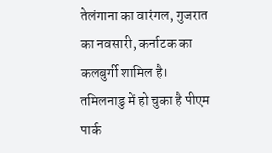तेलंगाना का वारंगल, गुजरात का नवसारी, कर्नाटक का कलबुर्गी शामिल है।
तमिलनाडु में हो चुका है पीएम पार्क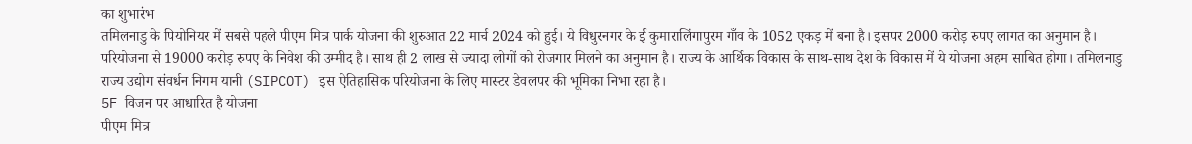का शुभारंभ
तमिलनाडु के पियोनियर में सबसे पहले पीएम मित्र पार्क योजना की शुरुआत 22 मार्च 2024 को हुई। ये विधुरनगर के ई कुमारालिंगापुरम गाँव के 1052 एकड़ में बना है। इसपर 2000 करोड़ रुपए लागत का अनुमान है। परियोजना से 19000 करोड़ रुपए के निवेश की उम्मीद है। साथ ही 2 लाख से ज्यादा लोगों को रोजगार मिलने का अनुमान है। राज्य के आर्थिक विकास के साथ-साथ देश के विकास में ये योजना अहम साबित होगा। तमिलनाडु राज्य उद्योग संवर्धन निगम यानी (SIPCOT) इस ऐतिहासिक परियोजना के लिए मास्टर डेवलपर की भूमिका निभा रहा है।
5F विजन पर आधारित है योजना
पीएम मित्र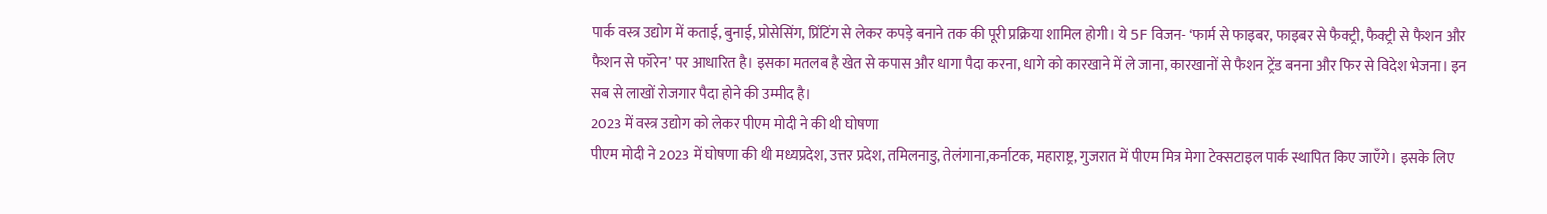पार्क वस्त्र उद्योग में कताई, बुनाई, प्रोसेसिंग, प्रिंटिंग से लेकर कपड़े बनाने तक की पूरी प्रक्रिया शामिल होगी। ये 5F विजन- ‘फार्म से फाइबर, फाइबर से फैक्ट्री, फैक्ट्री से फैशन और फैशन से फॉरेन’ पर आधारित है। इसका मतलब है खेत से कपास और धागा पैदा करना, धागे को कारखाने में ले जाना, कारखानों से फैशन ट्रेंड बनना और फिर से विदेश भेजना। इन सब से लाखों रोजगार पैदा होने की उम्मीद है।
2023 में वस्त्र उद्योग को लेकर पीएम मोदी ने की थी घोषणा
पीएम मोदी ने 2023 में घोषणा की थी मध्यप्रदेश, उत्तर प्रदेश, तमिलनाडु, तेलंगाना,कर्नाटक, महाराष्ट्र, गुजरात में पीएम मित्र मेगा टेक्सटाइल पार्क स्थापित किए जाएँगे। इसके लिए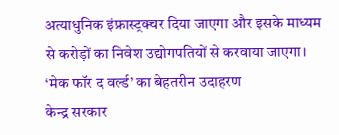अत्याधुनिक इंफ्रास्ट्रक्चर दिया जाएगा और इसके माध्यम से करोड़ों का निवेश उद्योगपतियों से करवाया जाएगा।
‘मेक फॉर द वर्ल्ड’ का बेहतरीन उदाहरण
केन्द्र सरकार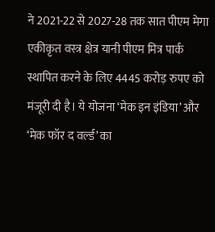ने 2021-22 से 2027-28 तक सात पीएम मेगा एकीकृत वस्त्र क्षेत्र यानी पीएम मित्र पार्क स्थापित करने के लिए 4445 करोड़ रुपए को मंजूरी दी है। ये योजना ‘मेक इन इंडिया’ और ‘मेक फॉर द वर्ल्ड’ का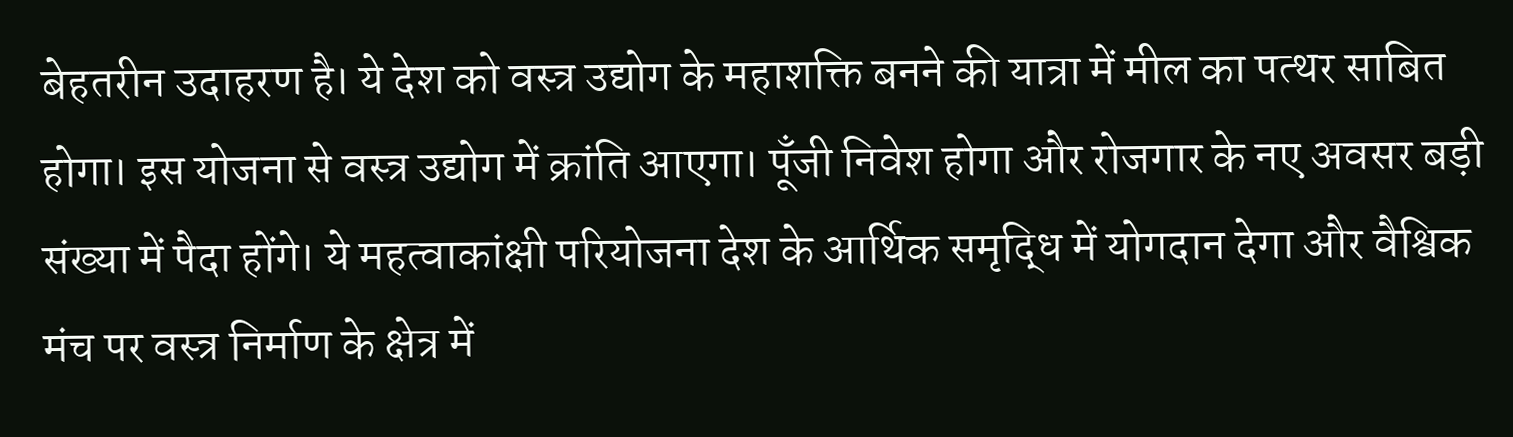बेहतरीन उदाहरण है। ये देश को वस्त्र उद्योग के महाशक्ति बनने की यात्रा में मील का पत्थर साबित होगा। इस योजना से वस्त्र उद्योग में क्रांति आएगा। पूँजी निवेश होगा और रोजगार के नए अवसर बड़ी संख्या में पैदा होंगे। ये महत्वाकांक्षी परियोजना देश के आर्थिक समृद्धि में योगदान देगा और वैश्विक मंच पर वस्त्र निर्माण के क्षेत्र में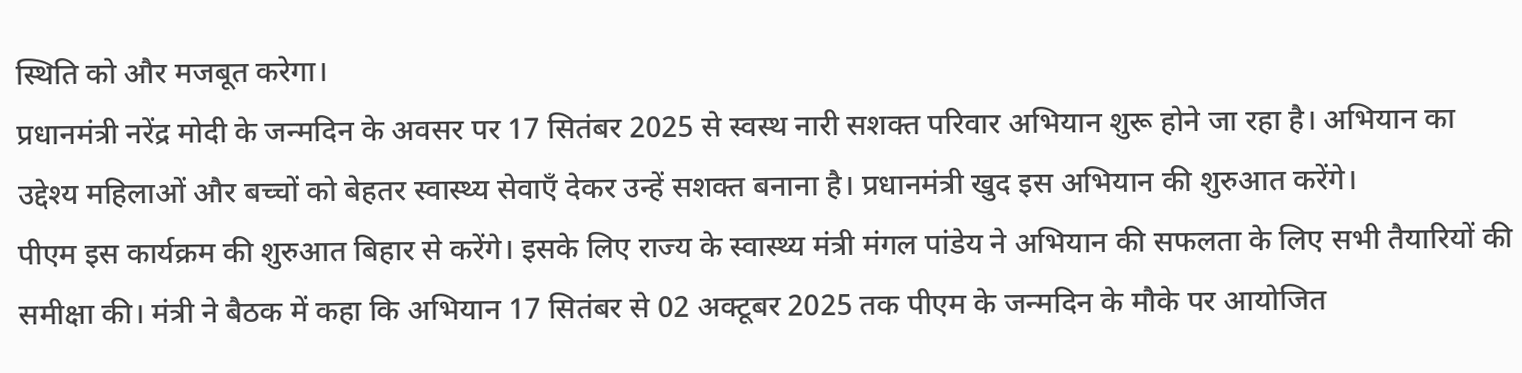स्थिति को और मजबूत करेगा।
प्रधानमंत्री नरेंद्र मोदी के जन्मदिन के अवसर पर 17 सितंबर 2025 से स्वस्थ नारी सशक्त परिवार अभियान शुरू होने जा रहा है। अभियान का उद्देश्य महिलाओं और बच्चों को बेहतर स्वास्थ्य सेवाएँ देकर उन्हें सशक्त बनाना है। प्रधानमंत्री खुद इस अभियान की शुरुआत करेंगे।
पीएम इस कार्यक्रम की शुरुआत बिहार से करेंगे। इसके लिए राज्य के स्वास्थ्य मंत्री मंगल पांडेय ने अभियान की सफलता के लिए सभी तैयारियों की समीक्षा की। मंत्री ने बैठक में कहा कि अभियान 17 सितंबर से 02 अक्टूबर 2025 तक पीएम के जन्मदिन के मौके पर आयोजित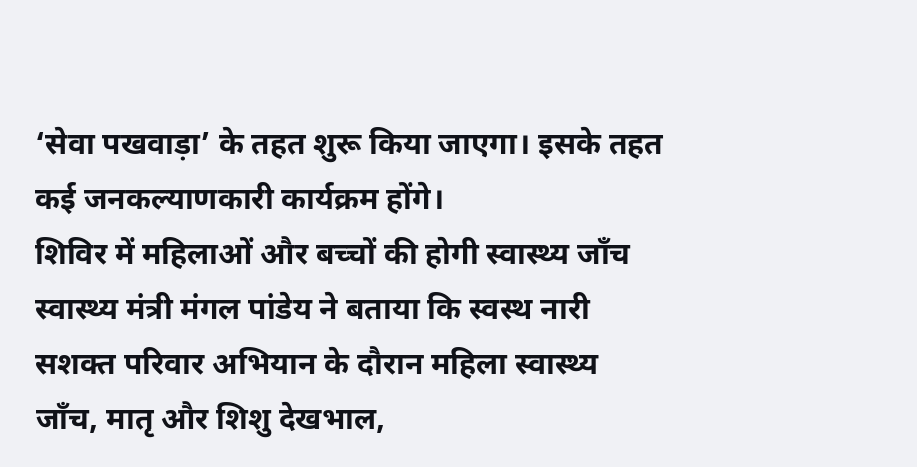‘सेवा पखवाड़ा’ के तहत शुरू किया जाएगा। इसके तहत कई जनकल्याणकारी कार्यक्रम होंगे।
शिविर में महिलाओं और बच्चों की होगी स्वास्थ्य जाँच
स्वास्थ्य मंत्री मंगल पांडेय ने बताया कि स्वस्थ नारी सशक्त परिवार अभियान के दौरान महिला स्वास्थ्य जाँच, मातृ और शिशु देखभाल,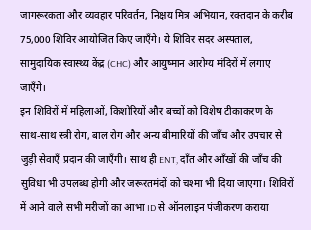जागरूरकता और व्यवहार परिवर्तन, निक्षय मित्र अभियान, रक्तदान के करीब 75,000 शिविर आयोजित किए जाएँगे। ये शिविर सदर अस्पताल, सामुदायिक स्वास्थ्य केंद्र (CHC) और आयुष्मान आरोग्य मंदिरों में लगाए जाएँगे।
इन शिविरों में महिलाओं, किशोरियों और बच्चों को विशेष टीकाकरण के साथ-साथ स्त्री रोग, बाल रोग और अन्य बीमारियों की जाँच और उपचार से जुड़ी सेवाएँ प्रदान की जाएँगी। साथ ही ENT, दाँत और आँखों की जाँच की सुविधा भी उपलब्ध होगी और जरूरतमंदों को चश्मा भी दिया जाएगा। शिविरों में आने वाले सभी मरीजों का आभा ID से ऑनलाइन पंजीकरण कराया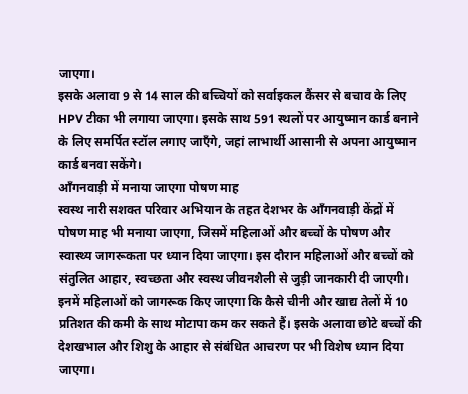जाएगा।
इसके अलावा 9 से 14 साल की बच्चियों को सर्वाइकल कैंसर से बचाव के लिए HPV टीका भी लगाया जाएगा। इसके साथ 591 स्थलों पर आयुष्मान कार्ड बनाने के लिए समर्पित स्टॉल लगाए जाएँगे, जहां लाभार्थी आसानी से अपना आयुष्मान कार्ड बनवा सकेंगे।
आँगनवाड़ी में मनाया जाएगा पोषण माह
स्वस्थ नारी सशक्त परिवार अभियान के तहत देशभर के आँगनवाड़ी केंद्रों में पोषण माह भी मनाया जाएगा, जिसमें महिलाओं और बच्चों के पोषण और स्वास्थ्य जागरूकता पर ध्यान दिया जाएगा। इस दौरान महिलाओं और बच्चों को संतुलित आहार, स्वच्छता और स्वस्थ जीवनशैली से जुड़ी जानकारी दी जाएगी।
इनमें महिलाओं को जागरूक किए जाएगा कि कैसे चीनी और खाद्य तेलों में 10 प्रतिशत की कमी के साथ मोटापा कम कर सकते हैं। इसके अलावा छोटे बच्चों की देशखभाल और शिशु के आहार से संबंधित आचरण पर भी विशेष ध्यान दिया जाएगा।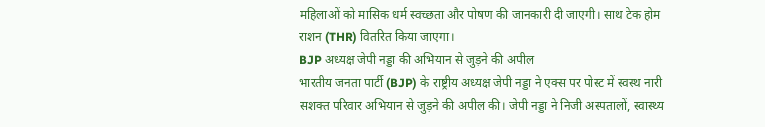महिलाओं को मासिक धर्म स्वच्छता और पोषण की जानकारी दी जाएगी। साथ टेक होम राशन (THR) वितरित किया जाएगा।
BJP अध्यक्ष जेपी नड्डा की अभियान से जुड़ने की अपील
भारतीय जनता पार्टी (BJP) के राष्ट्रीय अध्यक्ष जेपी नड्डा ने एक्स पर पोस्ट में स्वस्थ नारी सशक्त परिवार अभियान से जुड़ने की अपील की। जेपी नड्डा ने निजी अस्पतालों, स्वास्थ्य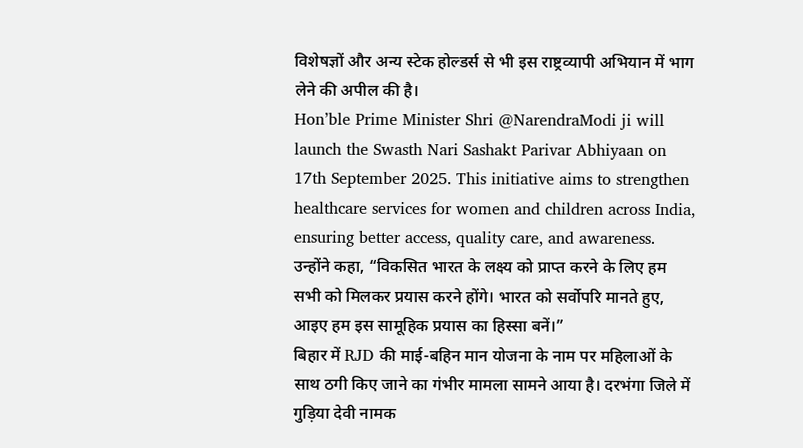विशेषज्ञों और अन्य स्टेक होल्डर्स से भी इस राष्ट्रव्यापी अभियान में भाग लेने की अपील की है।
Hon’ble Prime Minister Shri @NarendraModi ji will launch the Swasth Nari Sashakt Parivar Abhiyaan on 17th September 2025. This initiative aims to strengthen healthcare services for women and children across India, ensuring better access, quality care, and awareness.
उन्होंने कहा, “विकसित भारत के लक्ष्य को प्राप्त करने के लिए हम सभी को मिलकर प्रयास करने होंगे। भारत को सर्वोपरि मानते हुए, आइए हम इस सामूहिक प्रयास का हिस्सा बनें।”
बिहार में RJD की माई-बहिन मान योजना के नाम पर महिलाओं के साथ ठगी किए जाने का गंभीर मामला सामने आया है। दरभंगा जिले में गुड़िया देवी नामक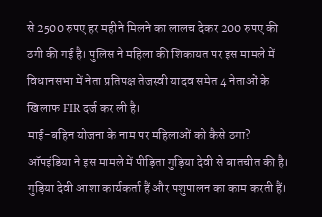से 2500 रुपए हर महीने मिलने का लालच देकर 200 रुपए की ठगी की गई है। पुलिस ने महिला की शिकायत पर इस मामले में विधानसभा में नेता प्रतिपक्ष तेजस्वी यादव समेत 4 नेताओं के खिलाफ FIR दर्ज कर ली है।
माई-बहिन योजना के नाम पर महिलाओं को कैसे ठगा?
ऑपइंडिया ने इस मामले में पीड़िता गुड़िया देवी से बातचीत की है। गुड़िया देवी आशा कार्यकर्ता हैं और पशुपालन का काम करती हैं।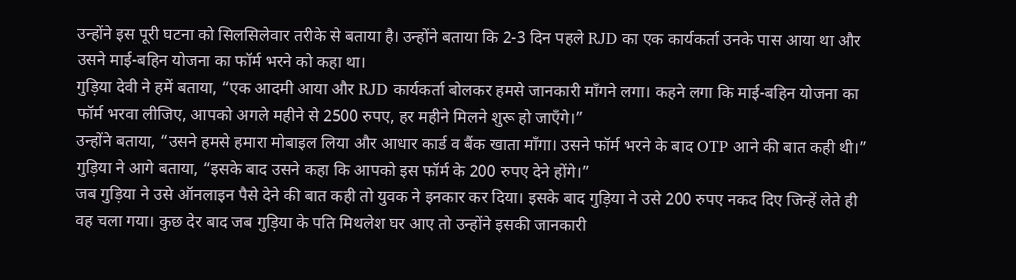उन्होंने इस पूरी घटना को सिलसिलेवार तरीके से बताया है। उन्होंने बताया कि 2-3 दिन पहले RJD का एक कार्यकर्ता उनके पास आया था और उसने माई-बहिन योजना का फॉर्म भरने को कहा था।
गुड़िया देवी ने हमें बताया, “एक आदमी आया और RJD कार्यकर्ता बोलकर हमसे जानकारी माँगने लगा। कहने लगा कि माई-बहिन योजना का फॉर्म भरवा लीजिए, आपको अगले महीने से 2500 रुपए, हर महीने मिलने शुरू हो जाएँगे।”
उन्होंने बताया, “उसने हमसे हमारा मोबाइल लिया और आधार कार्ड व बैंक खाता माँगा। उसने फॉर्म भरने के बाद OTP आने की बात कही थी।” गुड़िया ने आगे बताया, “इसके बाद उसने कहा कि आपको इस फॉर्म के 200 रुपए देने होंगे।”
जब गुड़िया ने उसे ऑनलाइन पैसे देने की बात कही तो युवक ने इनकार कर दिया। इसके बाद गुड़िया ने उसे 200 रुपए नकद दिए जिन्हें लेते ही वह चला गया। कुछ देर बाद जब गुड़िया के पति मिथलेश घर आए तो उन्होंने इसकी जानकारी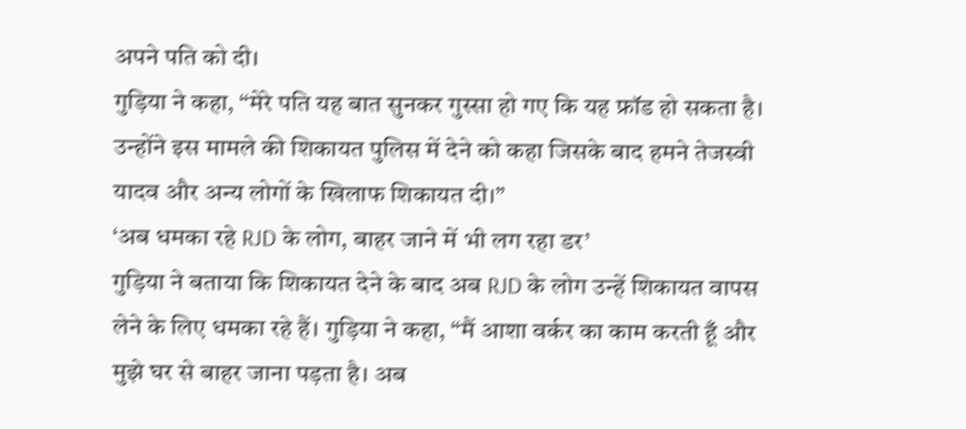अपने पति को दी।
गुड़िया ने कहा, “मेरे पति यह बात सुनकर गुस्सा हो गए कि यह फ्रॉड हो सकता है। उन्होंने इस मामले की शिकायत पुलिस में देने को कहा जिसके बाद हमने तेजस्वी यादव और अन्य लोगों के खिलाफ शिकायत दी।”
‘अब धमका रहे RJD के लोग, बाहर जाने में भी लग रहा डर’
गुड़िया ने बताया कि शिकायत देने के बाद अब RJD के लोग उन्हें शिकायत वापस लेने के लिए धमका रहे हैं। गुड़िया ने कहा, “मैं आशा वर्कर का काम करती हूँ और मुझे घर से बाहर जाना पड़ता है। अब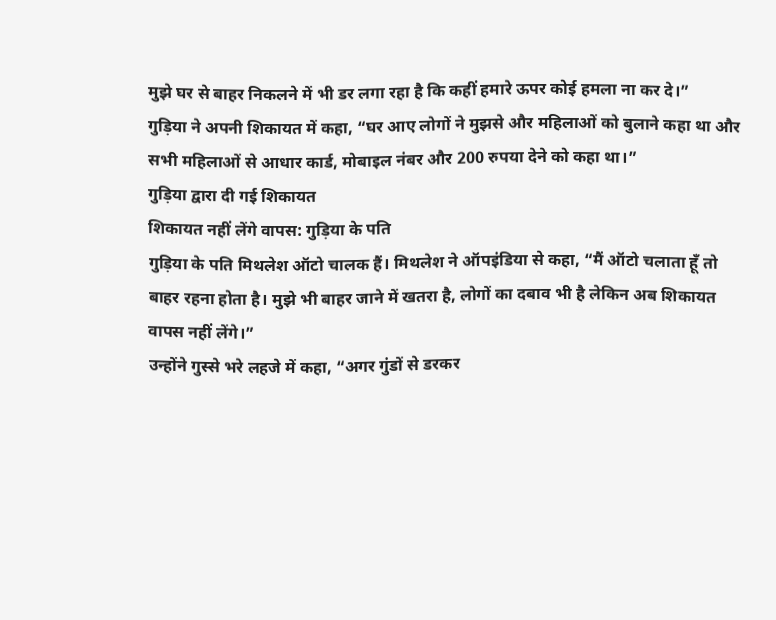मुझे घर से बाहर निकलने में भी डर लगा रहा है कि कहीं हमारे ऊपर कोई हमला ना कर दे।”
गुड़िया ने अपनी शिकायत में कहा, “घर आए लोगों ने मुझसे और महिलाओं को बुलाने कहा था और सभी महिलाओं से आधार कार्ड, मोबाइल नंबर और 200 रुपया देने को कहा था।”
गुड़िया द्वारा दी गई शिकायत
शिकायत नहीं लेंगे वापस: गुड़िया के पति
गुड़िया के पति मिथलेश ऑटो चालक हैं। मिथलेश ने ऑपइंडिया से कहा, “मैं ऑटो चलाता हूँ तो बाहर रहना होता है। मुझे भी बाहर जाने में खतरा है, लोगों का दबाव भी है लेकिन अब शिकायत वापस नहीं लेंगे।”
उन्होंने गुस्से भरे लहजे में कहा, “अगर गुंडों से डरकर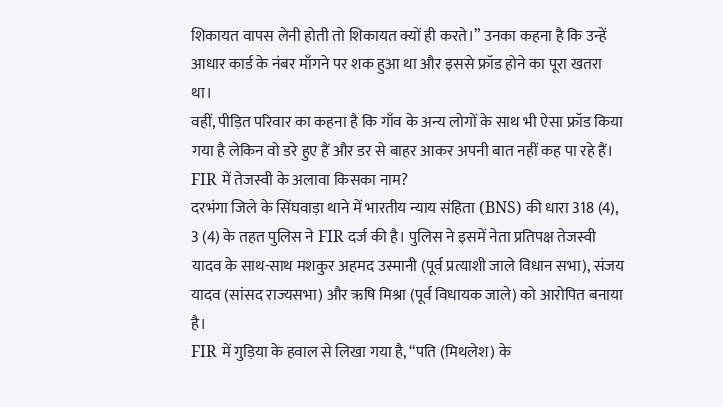शिकायत वापस लेनी होती तो शिकायत क्यों ही करते।” उनका कहना है कि उन्हें आधार कार्ड के नंबर माँगने पर शक हुआ था और इससे फ्रॉड होने का पूरा खतरा था।
वहीं, पीड़ित परिवार का कहना है कि गाँव के अन्य लोगों के साथ भी ऐसा फ्रॉड किया गया है लेकिन वो डरे हुए हैं और डर से बाहर आकर अपनी बात नहीं कह पा रहे हैं।
FIR में तेजस्वी के अलावा किसका नाम?
दरभंगा जिले के सिंघवाड़ा थाने में भारतीय न्याय संहिता (BNS) की धारा 318 (4), 3 (4) के तहत पुलिस ने FIR दर्ज की है। पुलिस ने इसमें नेता प्रतिपक्ष तेजस्वी यादव के साथ-साथ मशकुर अहमद उस्मानी (पूर्व प्रत्याशी जाले विधान सभा), संजय यादव (सांसद राज्यसभा) और ऋषि मिश्रा (पूर्व विधायक जाले) को आरोपित बनाया है।
FIR में गुड़िया के हवाल से लिखा गया है, “पति (मिथलेश) के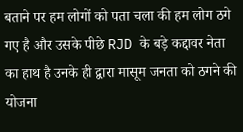बताने पर हम लोगों को पता चला की हम लोग ठगे गए है और उसके पीछे RJD के बड़े कद्दावर नेता का हाथ है उनके ही द्वारा मासूम जनता को ठगने की योजना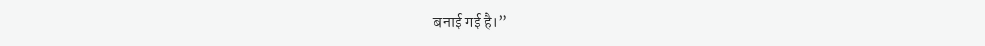बनाई गई है।”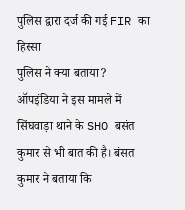पुलिस द्वारा दर्ज की गई FIR का हिस्सा
पुलिस ने क्या बताया?
ऑपइंडिया ने इस मामले में सिंघवाड़ा थाने के SHO बसंत कुमार से भी बात की है। बंसत कुमार ने बताया कि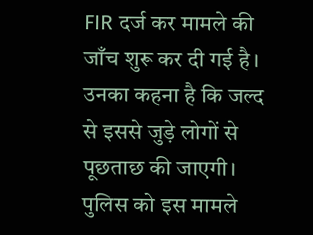FIR दर्ज कर मामले की जाँच शुरू कर दी गई है। उनका कहना है कि जल्द से इससे जुड़े लोगों से पूछताछ की जाएगी। पुलिस को इस मामले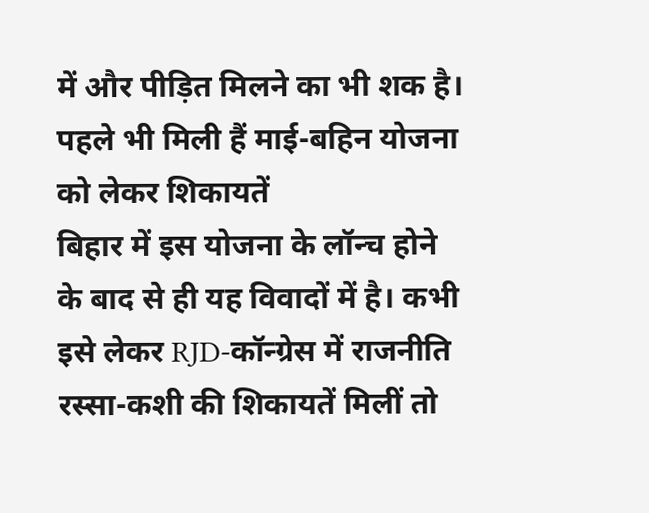में और पीड़ित मिलने का भी शक है।
पहले भी मिली हैं माई-बहिन योजना को लेकर शिकायतें
बिहार में इस योजना के लॉन्च होने के बाद से ही यह विवादों में है। कभी इसे लेकर RJD-कॉन्ग्रेस में राजनीति रस्सा-कशी की शिकायतें मिलीं तो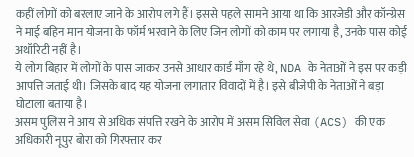कहीं लोगों को बरलाए जाने के आरोप लगे हैं। इससे पहले सामने आया था कि आरजेडी और कॉन्ग्रेस ने माई बहिन मान योजना के फॉर्म भरवाने के लिए जिन लोगों को काम पर लगाया है, उनके पास कोई अथॉरिटी नहीं है।
ये लोग बिहार में लोगों के पास जाकर उनसे आधार कार्ड माँग रहे थे, NDA के नेताओं ने इस पर कड़ी आपत्ति जताई थी। जिसके बाद यह योजना लगातार विवादों में है। इसे बीजेपी के नेताओं ने बड़ा घोटाला बताया है।
असम पुलिस ने आय से अधिक संपत्ति रखने के आरोप में असम सिविल सेवा (ACS) की एक अधिकारी नूपुर बोरा को गिरफ्तार कर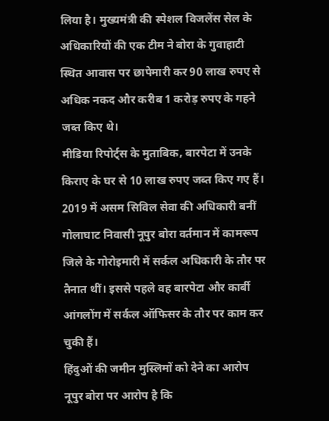लिया है। मुख्यमंत्री की स्पेशल विजलेंस सेल के अधिकारियों की एक टीम ने बोरा के गुवाहाटी स्थित आवास पर छापेमारी कर 90 लाख रुपए से अधिक नकद और करीब 1 करोड़ रुपए के गहने जब्त किए थे।
मीडिया रिपोर्ट्स के मुताबिक, बारपेटा में उनके किराए के घर से 10 लाख रुपए जब्त किए गए हैं। 2019 में असम सिविल सेवा की अधिकारी बनीं गोलाघाट निवासी नूपुर बोरा वर्तमान में कामरूप जिले के गोरोइमारी में सर्कल अधिकारी के तौर पर तैनात थीं। इससे पहले वह बारपेटा और कार्बी आंगलोंग में सर्कल ऑफिसर के तौर पर काम कर चुकी हैं।
हिंदुओं की जमीन मुस्लिमों को देने का आरोप
नूपुर बोरा पर आरोप है कि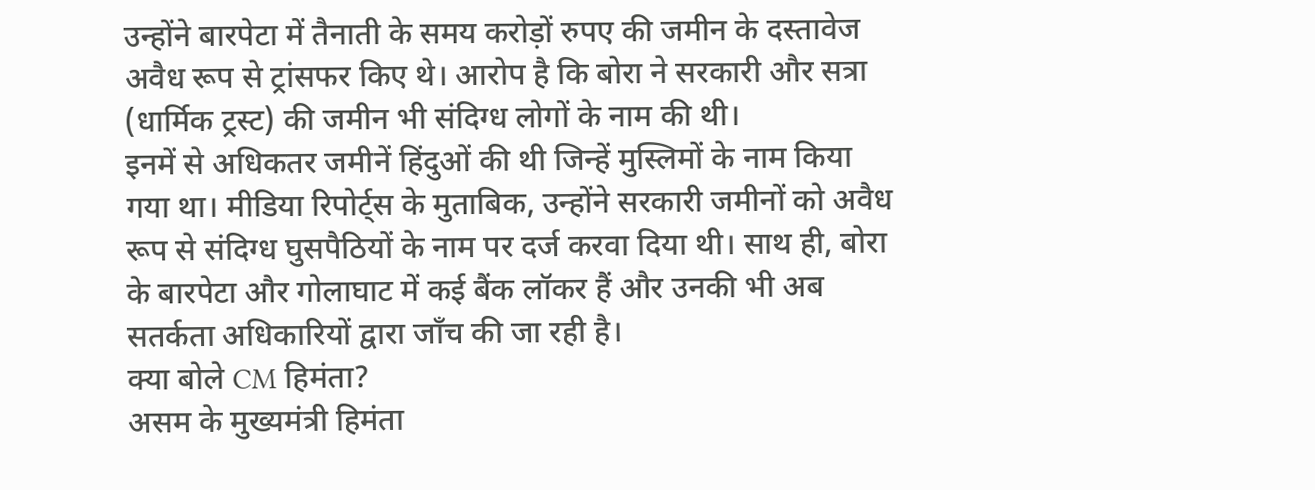उन्होंने बारपेटा में तैनाती के समय करोड़ों रुपए की जमीन के दस्तावेज अवैध रूप से ट्रांसफर किए थे। आरोप है कि बोरा ने सरकारी और सत्रा (धार्मिक ट्रस्ट) की जमीन भी संदिग्ध लोगों के नाम की थी।
इनमें से अधिकतर जमीनें हिंदुओं की थी जिन्हें मुस्लिमों के नाम किया गया था। मीडिया रिपोर्ट्स के मुताबिक, उन्होंने सरकारी जमीनों को अवैध रूप से संदिग्ध घुसपैठियों के नाम पर दर्ज करवा दिया थी। साथ ही, बोरा के बारपेटा और गोलाघाट में कई बैंक लॉकर हैं और उनकी भी अब सतर्कता अधिकारियों द्वारा जाँच की जा रही है।
क्या बोले CM हिमंता?
असम के मुख्यमंत्री हिमंता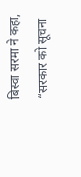बिस्वा सरमा ने कहा, “सरकार को सूचना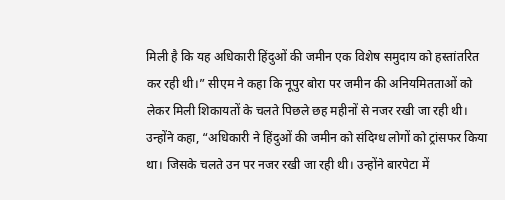मिली है कि यह अधिकारी हिंदुओं की जमीन एक विशेष समुदाय को हस्तांतरित कर रही थी।” सीएम ने कहा कि नूपुर बोरा पर जमीन की अनियमितताओं को लेकर मिली शिकायतों के चलते पिछले छह महीनों से नजर रखी जा रही थी।
उन्होंने कहा, “अधिकारी ने हिंदुओं की जमीन को संदिग्ध लोगों को ट्रांसफर किया था। जिसके चलते उन पर नजर रखी जा रही थी। उन्होंने बारपेटा में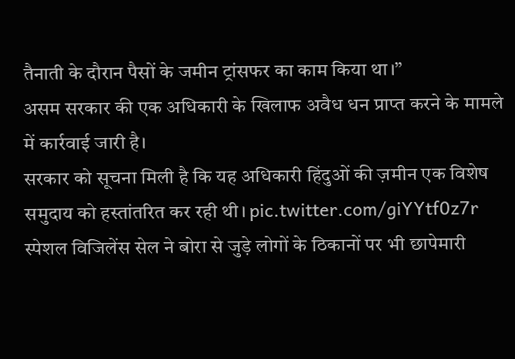तैनाती के दौरान पैसों के जमीन ट्रांसफर का काम किया था।”
असम सरकार की एक अधिकारी के खिलाफ अवैध धन प्राप्त करने के मामले में कार्रवाई जारी है।
सरकार को सूचना मिली है कि यह अधिकारी हिंदुओं की ज़मीन एक विशेष समुदाय को हस्तांतरित कर रही थी। pic.twitter.com/giYYtf0z7r
स्पेशल विजिलेंस सेल ने बोरा से जुड़े लोगों के ठिकानों पर भी छापेमारी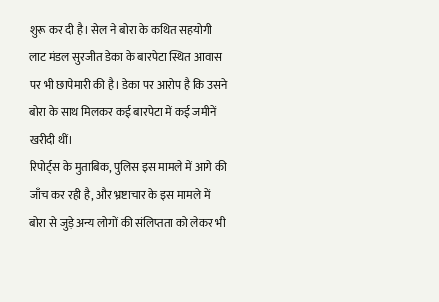शुरू कर दी है। सेल ने बोरा के कथित सहयोगी लाट मंडल सुरजीत डेका के बारपेटा स्थित आवास पर भी छापेमारी की है। डेका पर आरोप है कि उसने बोरा के साथ मिलकर कई बारपेटा में कई जमीनें खरीदी थीं।
रिपोर्ट्स के मुताबिक, पुलिस इस मामले में आगे की जाँच कर रही है, और भ्रष्टाचार के इस मामले में बोरा से जुड़े अन्य लोगों की संलिप्तता को लेकर भी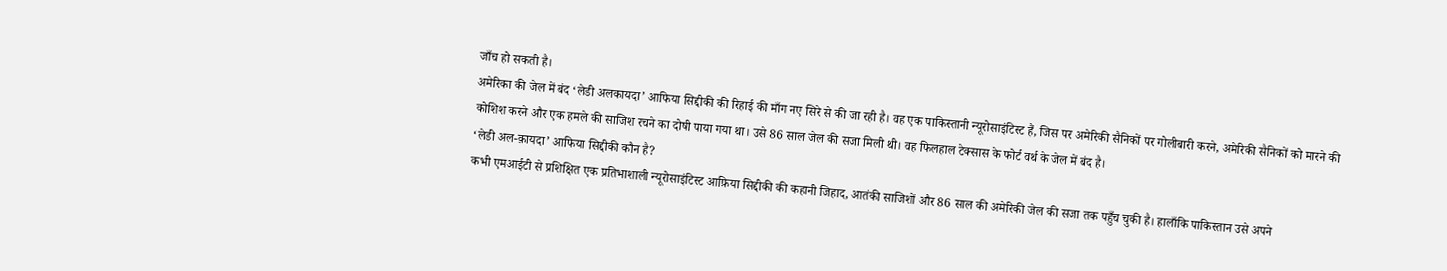जाँच हो सकती है।
अमेरिका की जेल में बंद ‘लेडी अलकायदा’ आफिया सिद्दीकी की रिहाई की माँग नए सिरे से की जा रही है। वह एक पाकिस्तानी न्यूरोसाइंटिस्ट हैं, जिस पर अमेरिकी सैनिकों पर गोलीबारी करने, अमेरिकी सैनिकों को मारने की कोशिश करने और एक हमले की साजिश रचने का दोषी पाया गया था। उसे 86 साल जेल की सजा मिली थी। वह फिलहाल टेक्सास के फोर्ट वर्थ के जेल में बंद है।
‘लेडी अल-क़ायदा’ आफिया सिद्दीकी कौन है?
कभी एमआईटी से प्रशिक्षित एक प्रतिभाशाली न्यूरोसाइंटिस्ट आफ़िया सिद्दीकी की कहानी जिहाद, आतंकी साजिशों और 86 साल की अमेरिकी जेल की सजा तक पहुँच चुकी है। हालाँकि पाकिस्तान उसे अपने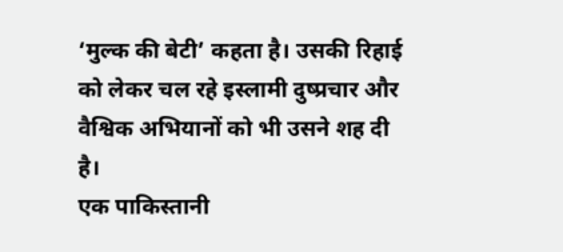‘मुल्क की बेटी’ कहता है। उसकी रिहाई को लेकर चल रहे इस्लामी दुष्प्रचार और वैश्विक अभियानों को भी उसने शह दी है।
एक पाकिस्तानी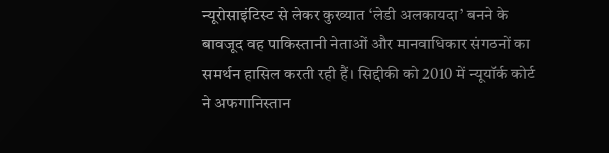न्यूरोसाइंटिस्ट से लेकर कुख्यात ‘लेडी अलकायदा’ बनने के बावजूद वह पाकिस्तानी नेताओं और मानवाधिकार संगठनों का समर्थन हासिल करती रही हैं। सिद्दीकी को 2010 में न्यूयॉर्क कोर्ट ने अफगानिस्तान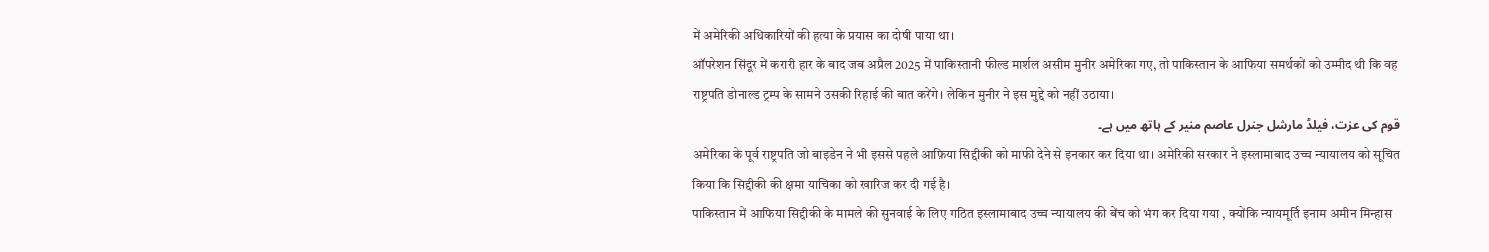में अमेरिकी अधिकारियों की हत्या के प्रयास का दोषी पाया था।
ऑपरेशन सिंदूर में करारी हार के बाद जब अप्रैल 2025 में पाकिस्तानी फील्ड मार्शल असीम मुनीर अमेरिका गए, तो पाकिस्तान के आफिया समर्थकों को उम्मीद थी कि वह राष्ट्रपति डोनाल्ड ट्रम्प के सामने उसकी रिहाई की बात करेंगे। लेकिन मुनीर ने इस मुद्दे को नहीं उठाया।
قوم کی عزت، فیلڈ مارشل جنرل عاصم منیر کے ہاتھ میں ہے۔
अमेरिका के पूर्व राष्ट्रपति जो बाइडेन ने भी इससे पहले आफ़िया सिद्दीकी को माफी देने से इनकार कर दिया था। अमेरिकी सरकार ने इस्लामाबाद उच्च न्यायालय को सूचित किया कि सिद्दीकी की क्षमा याचिका को खारिज कर दी गई है।
पाकिस्तान में आफिया सिद्दीकी के मामले की सुनवाई के लिए गठित इस्लामाबाद उच्च न्यायालय की बेंच को भंग कर दिया गया , क्योंकि न्यायमूर्ति इनाम अमीन मिन्हास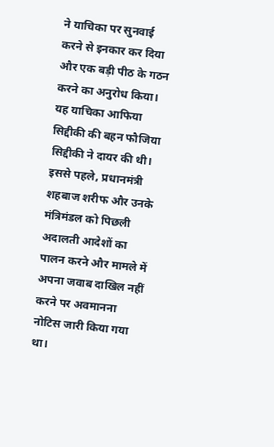ने याचिका पर सुनवाई करने से इनकार कर दिया और एक बड़ी पीठ के गठन करने का अनुरोध किया। यह याचिका आफिया सिद्दीकी की बहन फौजिया सिद्दीकी ने दायर की थी। इससे पहले, प्रधानमंत्री शहबाज शरीफ और उनके मंत्रिमंडल को पिछली अदालती आदेशों का पालन करने और मामले में अपना जवाब दाखिल नहीं करने पर अवमानना नोटिस जारी किया गया था।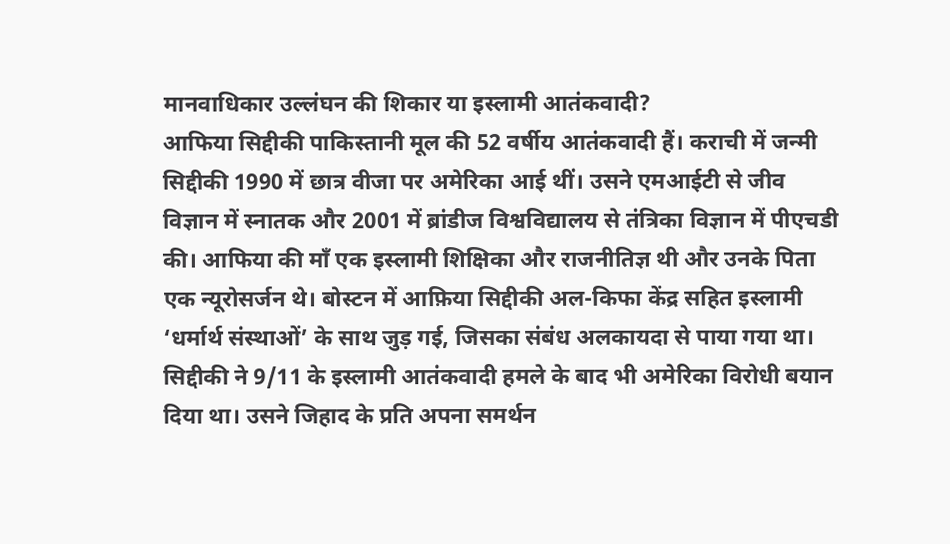मानवाधिकार उल्लंघन की शिकार या इस्लामी आतंकवादी?
आफिया सिद्दीकी पाकिस्तानी मूल की 52 वर्षीय आतंकवादी हैं। कराची में जन्मी सिद्दीकी 1990 में छात्र वीजा पर अमेरिका आई थीं। उसने एमआईटी से जीव विज्ञान में स्नातक और 2001 में ब्रांडीज विश्वविद्यालय से तंत्रिका विज्ञान में पीएचडी की। आफिया की माँ एक इस्लामी शिक्षिका और राजनीतिज्ञ थी और उनके पिता एक न्यूरोसर्जन थे। बोस्टन में आफ़िया सिद्दीकी अल-किफा केंद्र सहित इस्लामी ‘धर्मार्थ संस्थाओं’ के साथ जुड़ गई, जिसका संबंध अलकायदा से पाया गया था। सिद्दीकी ने 9/11 के इस्लामी आतंकवादी हमले के बाद भी अमेरिका विरोधी बयान दिया था। उसने जिहाद के प्रति अपना समर्थन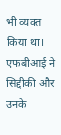भी व्यक्त किया था।
एफबीआई ने सिद्दीकी और उनके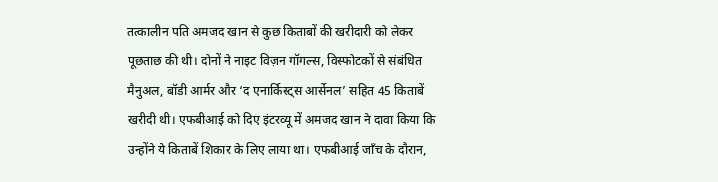तत्कालीन पति अमजद खान से कुछ किताबों की खरीदारी को लेकर पूछताछ की थी। दोनों ने नाइट विज़न गॉगल्स, विस्फोटकों से संबंधित मैनुअल, बॉडी आर्मर और ‘द एनार्किस्ट्स आर्सेनल’ सहित 45 किताबें खरीदी थी। एफबीआई को दिए इंटरव्यू में अमजद खान ने दावा किया कि उन्होंने ये किताबें शिकार के लिए लाया था। एफबीआई जाँच के दौरान,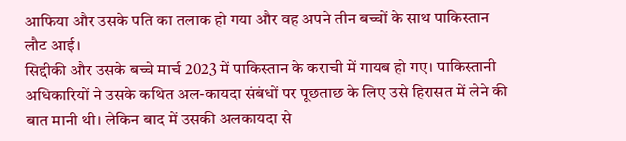आफिया और उसके पति का तलाक हो गया और वह अपने तीन बच्चों के साथ पाकिस्तान लौट आई।
सिद्दीकी और उसके बच्चे मार्च 2023 में पाकिस्तान के कराची में गायब हो गए। पाकिस्तानी अधिकारियों ने उसके कथित अल-कायदा संबंधों पर पूछताछ के लिए उसे हिरासत में लेने की बात मानी थी। लेकिन बाद में उसकी अलकायदा से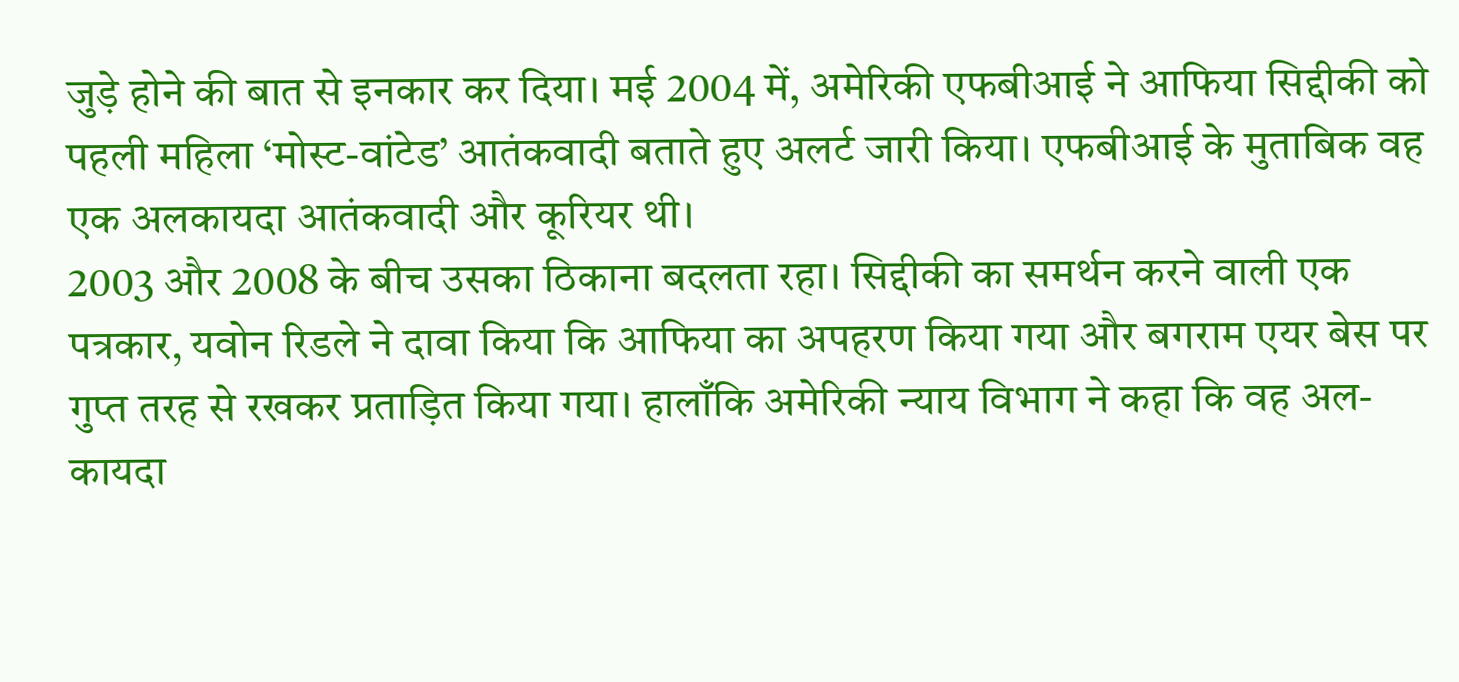जुड़े होने की बात से इनकार कर दिया। मई 2004 में, अमेरिकी एफबीआई ने आफिया सिद्दीकी को पहली महिला ‘मोस्ट-वांटेड’ आतंकवादी बताते हुए अलर्ट जारी किया। एफबीआई के मुताबिक वह एक अलकायदा आतंकवादी और कूरियर थी।
2003 और 2008 के बीच उसका ठिकाना बदलता रहा। सिद्दीकी का समर्थन करने वाली एक पत्रकार, यवोन रिडले ने दावा किया कि आफिया का अपहरण किया गया और बगराम एयर बेस पर गुप्त तरह से रखकर प्रताड़ित किया गया। हालाँकि अमेरिकी न्याय विभाग ने कहा कि वह अल-कायदा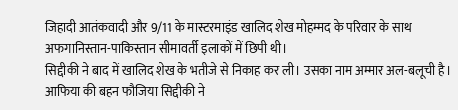जिहादी आतंकवादी और 9/11 के मास्टरमाइंड खालिद शेख मोहम्मद के परिवार के साथ अफगानिस्तान-पाकिस्तान सीमावर्ती इलाकों में छिपी थी।
सिद्दीकी ने बाद में खालिद शेख के भतीजे से निकाह कर ली। उसका नाम अम्मार अल-बलूची है। आफिया की बहन फौजिया सिद्दीकी ने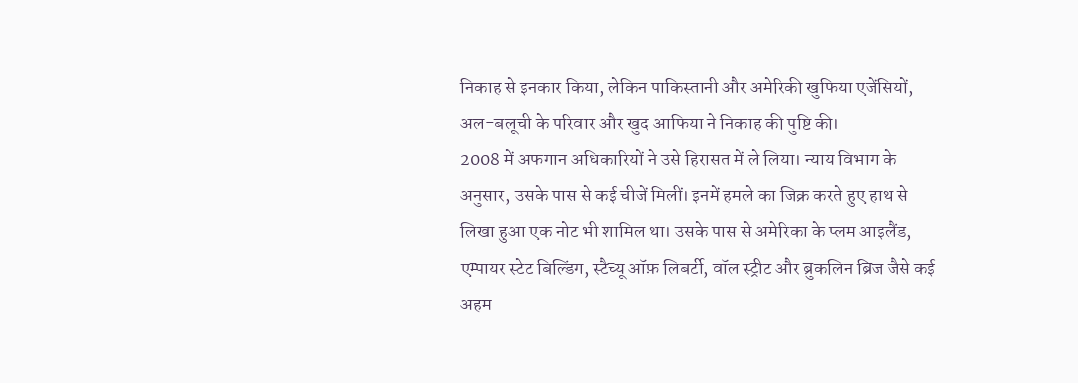निकाह से इनकार किया, लेकिन पाकिस्तानी और अमेरिकी खुफिया एजेंसियों, अल-बलूची के परिवार और खुद आफिया ने निकाह की पुष्टि की।
2008 में अफगान अधिकारियों ने उसे हिरासत में ले लिया। न्याय विभाग के अनुसार, उसके पास से कई चीजें मिलीं। इनमें हमले का जिक्र करते हुए हाथ से लिखा हुआ एक नोट भी शामिल था। उसके पास से अमेरिका के प्लम आइलैंड, एम्पायर स्टेट बिल्डिंग, स्टैच्यू ऑफ़ लिबर्टी, वॉल स्ट्रीट और ब्रुकलिन ब्रिज जैसे कई अहम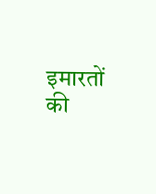इमारतों की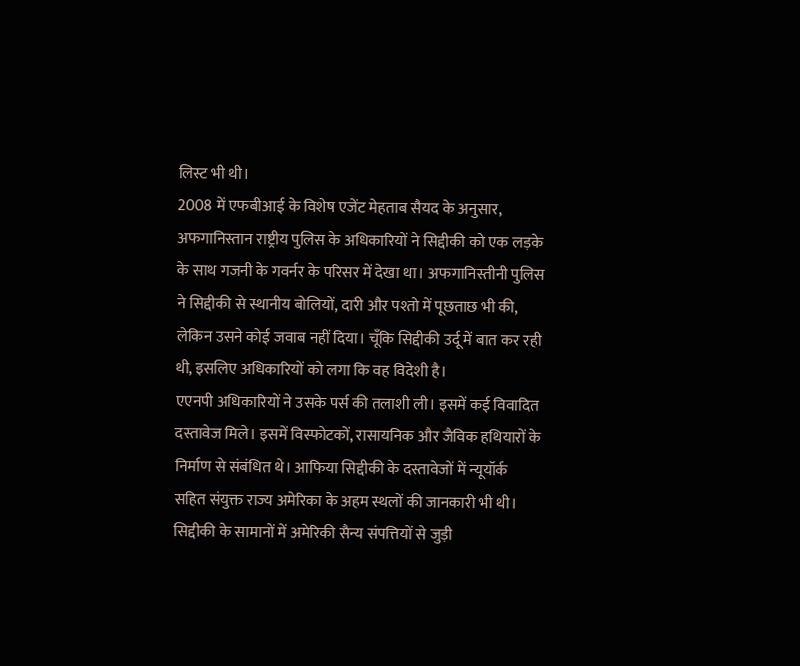लिस्ट भी थी।
2008 में एफबीआई के विशेष एजेंट मेहताब सैयद के अनुसार, अफगानिस्तान राष्ट्रीय पुलिस के अधिकारियों ने सिद्दीकी को एक लड़के के साथ गजनी के गवर्नर के परिसर में देखा था। अफगानिस्तीनी पुलिस ने सिद्दीकी से स्थानीय बोलियों, दारी और पश्तो में पूछताछ भी की, लेकिन उसने कोई जवाब नहीं दिया। चूँकि सिद्दीकी उर्दू में बात कर रही थी, इसलिए अधिकारियों को लगा कि वह विदेशी है।
एएनपी अधिकारियों ने उसके पर्स की तलाशी ली। इसमें कई विवादित दस्तावेज मिले। इसमें विस्फोटकों, रासायनिक और जैविक हथियारों के निर्माण से संबंधित थे। आफिया सिद्दीकी के दस्तावेजों में न्यूयॉर्क सहित संयुक्त राज्य अमेरिका के अहम स्थलों की जानकारी भी थी।
सिद्दीकी के सामानों में अमेरिकी सैन्य संपत्तियों से जुड़ी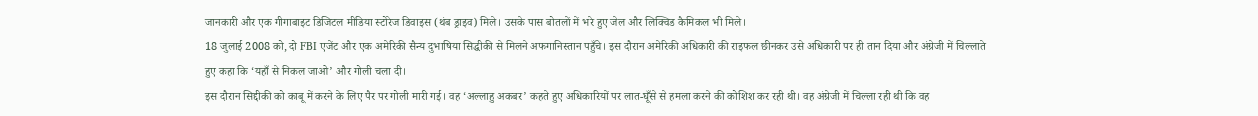जानकारी और एक गीगाबाइट डिजिटल मीडिया स्टोरेज डिवाइस (थंब ड्राइव) मिले। उसके पास बोतलों में भरे हुए जेल और लिक्विड कैमिकल भी मिले।
18 जुलाई 2008 को, दो FBI एजेंट और एक अमेरिकी सैन्य दुभाषिया सिद्धीकी से मिलने अफगानिस्तान पहुँचे। इस दौरान अमेरिकी अधिकारी की राइफल छीनकर उसे अधिकारी पर ही तान दिया और अंग्रेजी में चिल्लाते हुए कहा कि ‘यहाँ से निकल जाओ’ और गोली चला दी।
इस दौरान सिद्दीकी को काबू में करने के लिए पैर पर गोली मारी गई। वह ‘अल्लाहु अकबर’ कहते हुए अधिकारियों पर लात-घूँसे से हमला करने की कोशिश कर रही थी। वह अंग्रेजी में चिल्ला रही थी कि वह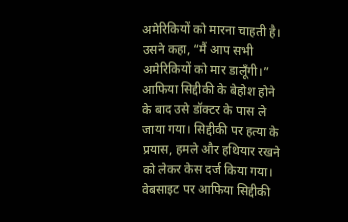अमेरिकियों को मारना चाहती है। उसने कहा, “मैं आप सभी अमेरिकियों को मार डालूँगी।”
आफिया सिद्दीकी के बेहोश होने के बाद उसे डॉक्टर के पास ले जाया गया। सिद्दीकी पर हत्या के प्रयास, हमले और हथियार रखने को लेकर केस दर्ज किया गया।
वेबसाइट पर आफिया सिद्दीकी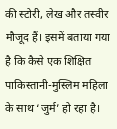की स्टोरी, लेख और तस्वीर मौजूद हैं। इसमें बताया गया है कि कैसे एक शिक्षित पाकिस्तानी-मुस्लिम महिला के साथ ‘जुर्म’ हो रहा है।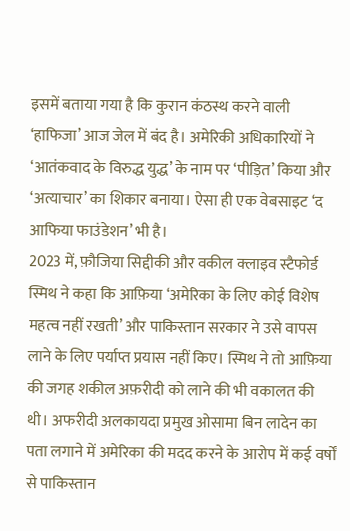इसमें बताया गया है कि कुरान कंठस्थ करने वाली ‘हाफिजा’ आज जेल में बंद है। अमेरिकी अधिकारियों ने ‘आतंकवाद के विरुद्ध युद्ध’ के नाम पर ‘पीड़ित’ किया और ‘अत्याचार’ का शिकार बनाया। ऐसा ही एक वेबसाइट ‘द आफिया फाउंडेशन’ भी है।
2023 में, फ़ौजिया सिद्दीकी और वकील क्लाइव स्टैफोर्ड स्मिथ ने कहा कि आफ़िया ‘अमेरिका के लिए कोई विशेष महत्व नहीं रखती’ और पाकिस्तान सरकार ने उसे वापस लाने के लिए पर्याप्त प्रयास नहीं किए। स्मिथ ने तो आफ़िया की जगह शकील अफ़रीदी को लाने की भी वकालत की थी। अफरीदी अलकायदा प्रमुख ओसामा बिन लादेन का पता लगाने में अमेरिका की मदद करने के आरोप में कई वर्षों से पाकिस्तान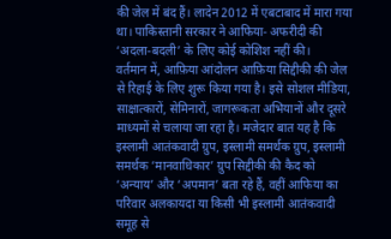की जेल में बंद हैं। लादेन 2012 में एबटाबाद में मारा गया था। पाकिस्तानी सरकार ने आफिया- अफरीदी की ‘अदला-बदली’ के लिए कोई कोशिश नहीं की।
वर्तमान में, आफ़िया आंदोलन आफ़िया सिद्दीकी की जेल से रिहाई के लिए शुरू किया गया है। इसे सोशल मीडिया, साक्षात्कारों, सेमिनारों, जागरूकता अभियानों और दूसरे माध्यमों से चलाया जा रहा है। मजेदार बात यह है कि इस्लामी आतंकवादी ग्रुप, इस्लामी समर्थक ग्रुप, इस्लामी समर्थक ‘मानवाधिकार’ ग्रुप सिद्दीकी की कैद को ‘अन्याय’ और ‘अपमान’ बता रहे हैं, वहीं आफिया का परिवार अलकायदा या किसी भी इस्लामी आतंकवादी समूह से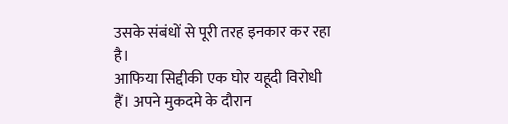उसके संबंधों से पूरी तरह इनकार कर रहा है।
आफिया सिद्दीकी एक घोर यहूदी विरोधी हैं। अपने मुकदमे के दौरान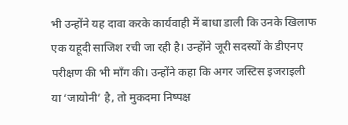भी उन्होंने यह दावा करके कार्यवाही में बाधा डाली कि उनके खिलाफ एक यहूदी साजिश रची जा रही है। उन्होंने जूरी सदस्यों के डीएनए परीक्षण की भी माँग की। उन्होंने कहा कि अगर जस्टिस इजराइली या ‘जायोनी’ है, तो मुकदमा निष्पक्ष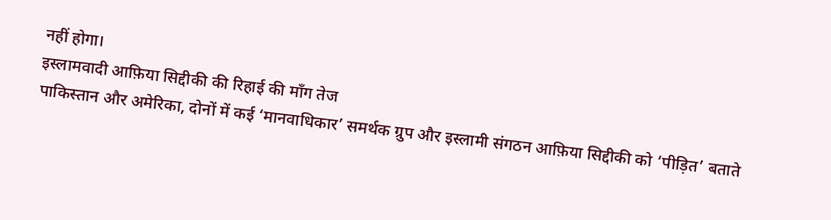नहीं होगा।
इस्लामवादी आफ़िया सिद्दीकी की रिहाई की माँग तेज
पाकिस्तान और अमेरिका, दोनों में कई ‘मानवाधिकार’ समर्थक ग्रुप और इस्लामी संगठन आफ़िया सिद्दीकी को ‘पीड़ित’ बताते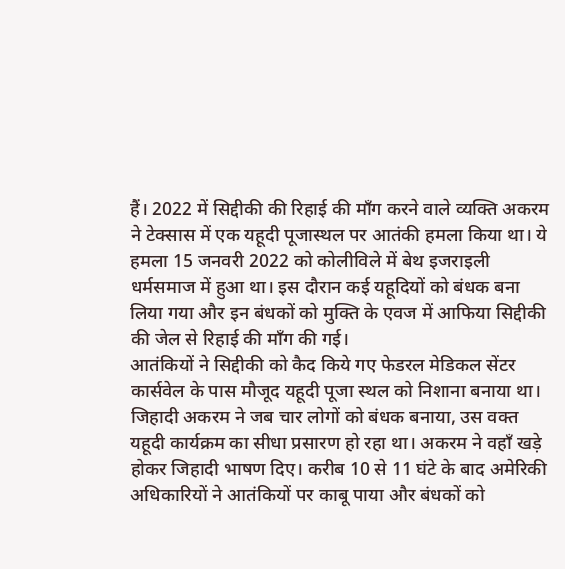हैं। 2022 में सिद्दीकी की रिहाई की माँग करने वाले व्यक्ति अकरम ने टेक्सास में एक यहूदी पूजास्थल पर आतंकी हमला किया था। ये हमला 15 जनवरी 2022 को कोलीविले में बेथ इजराइली धर्मसमाज में हुआ था। इस दौरान कई यहूदियों को बंधक बना लिया गया और इन बंधकों को मुक्ति के एवज में आफिया सिद्दीकी की जेल से रिहाई की माँग की गई।
आतंकियों ने सिद्दीकी को कैद किये गए फेडरल मेडिकल सेंटर कार्सवेल के पास मौजूद यहूदी पूजा स्थल को निशाना बनाया था। जिहादी अकरम ने जब चार लोगों को बंधक बनाया, उस वक्त यहूदी कार्यक्रम का सीधा प्रसारण हो रहा था। अकरम ने वहाँ खड़े होकर जिहादी भाषण दिए। करीब 10 से 11 घंटे के बाद अमेरिकी अधिकारियों ने आतंकियों पर काबू पाया और बंधकों को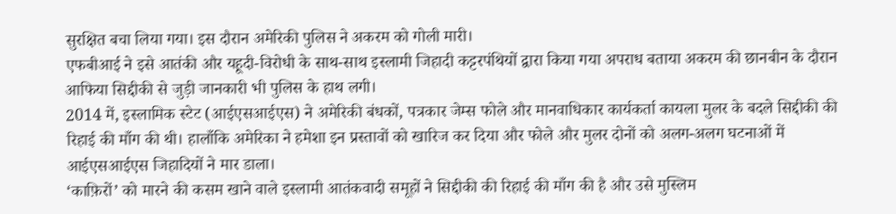सुरक्षित बचा लिया गया। इस दौरान अमेरिकी पुलिस ने अकरम को गोली मारी।
एफबीआई ने इसे आतंकी और यहूदी-विरोधी के साथ-साथ इस्लामी जिहादी कट्टरपंथियों द्वारा किया गया अपराध बताया अकरम की छानबीन के दौरान आफिया सिद्दीकी से जुड़ी जानकारी भी पुलिस के हाथ लगी।
2014 में, इस्लामिक स्टेट (आईएसआईएस) ने अमेरिकी बंधकों, पत्रकार जेम्स फोले और मानवाधिकार कार्यकर्ता कायला मुलर के बदले सिद्दीकी की रिहाई की माँग की थी। हालाँकि अमेरिका ने हमेशा इन प्रस्तावों को खारिज कर दिया और फोले और मुलर दोनों को अलग-अलग घटनाओं में आईएसआईएस जिहादियों ने मार डाला।
‘काफ़िरों’ को मारने की कसम खाने वाले इस्लामी आतंकवादी समूहों ने सिद्दीकी की रिहाई की माँग की है और उसे मुस्लिम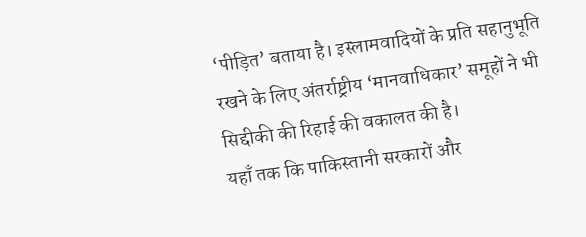‘पीड़ित’ बताया है। इस्लामवादियों के प्रति सहानुभूति रखने के लिए अंतर्राष्ट्रीय ‘मानवाधिकार’ समूहों ने भी सिद्दीकी की रिहाई की वकालत की है।
यहाँ तक कि पाकिस्तानी सरकारों और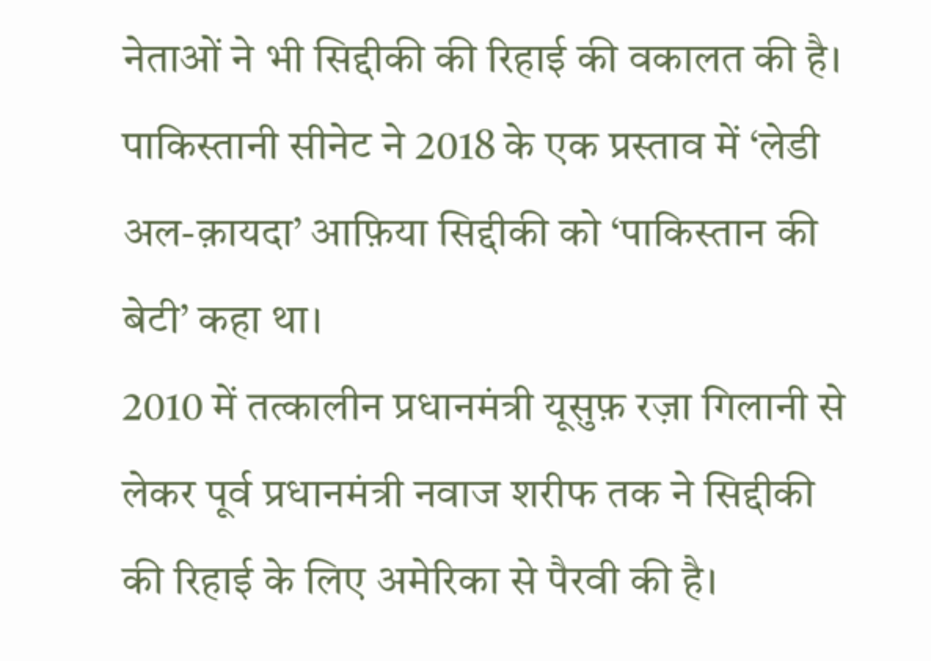नेताओं ने भी सिद्दीकी की रिहाई की वकालत की है। पाकिस्तानी सीनेट ने 2018 के एक प्रस्ताव में ‘लेडी अल-क़ायदा’ आफ़िया सिद्दीकी को ‘पाकिस्तान की बेटी’ कहा था।
2010 में तत्कालीन प्रधानमंत्री यूसुफ़ रज़ा गिलानी से लेकर पूर्व प्रधानमंत्री नवाज शरीफ तक ने सिद्दीकी की रिहाई के लिए अमेरिका से पैरवी की है।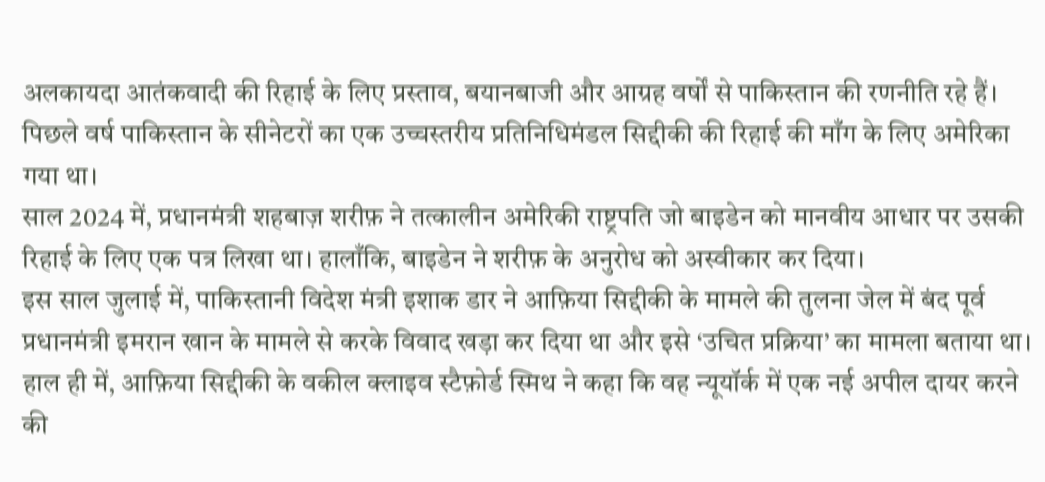अलकायदा आतंकवादी की रिहाई के लिए प्रस्ताव, बयानबाजी और आग्रह वर्षों से पाकिस्तान की रणनीति रहे हैं। पिछले वर्ष पाकिस्तान के सीनेटरों का एक उच्चस्तरीय प्रतिनिधिमंडल सिद्दीकी की रिहाई की माँग के लिए अमेरिका गया था।
साल 2024 में, प्रधानमंत्री शहबाज़ शरीफ़ ने तत्कालीन अमेरिकी राष्ट्रपति जो बाइडेन को मानवीय आधार पर उसकी रिहाई के लिए एक पत्र लिखा था। हालाँकि, बाइडेन ने शरीफ़ के अनुरोध को अस्वीकार कर दिया।
इस साल जुलाई में, पाकिस्तानी विदेश मंत्री इशाक डार ने आफ़िया सिद्दीकी के मामले की तुलना जेल में बंद पूर्व प्रधानमंत्री इमरान खान के मामले से करके विवाद खड़ा कर दिया था और इसे ‘उचित प्रक्रिया’ का मामला बताया था।
हाल ही में, आफ़िया सिद्दीकी के वकील क्लाइव स्टैफ़ोर्ड स्मिथ ने कहा कि वह न्यूयॉर्क में एक नई अपील दायर करने की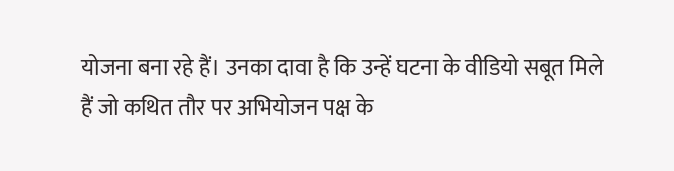योजना बना रहे हैं। उनका दावा है कि उन्हें घटना के वीडियो सबूत मिले हैं जो कथित तौर पर अभियोजन पक्ष के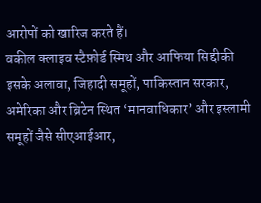आरोपों को खारिज करते हैं।
वकील क्लाइव स्टैफ़ोर्ड स्मिथ और आफिया सिद्दीकी
इसके अलावा, जिहादी समूहों, पाकिस्तान सरकार, अमेरिका और ब्रिटेन स्थित ‘मानवाधिकार’ और इस्लामी समूहों जैसे सीएआईआर,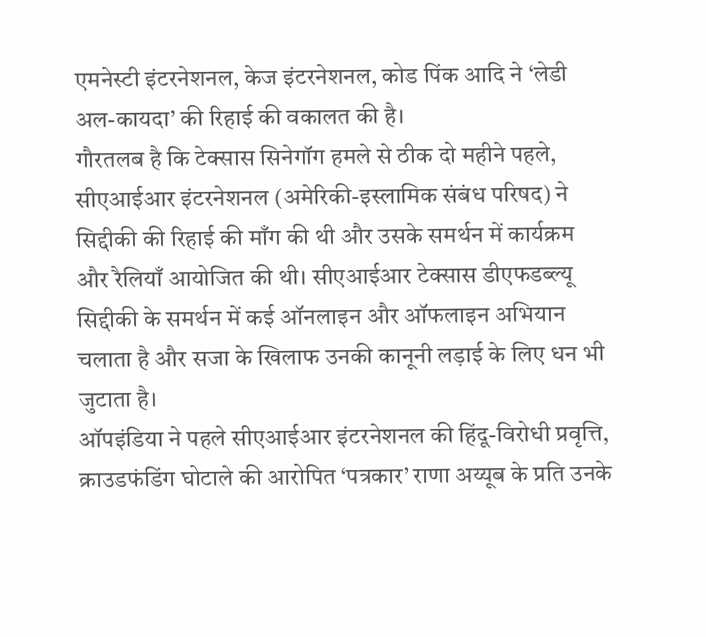एमनेस्टी इंटरनेशनल, केज इंटरनेशनल, कोड पिंक आदि ने ‘लेडी अल-कायदा’ की रिहाई की वकालत की है।
गौरतलब है कि टेक्सास सिनेगॉग हमले से ठीक दो महीने पहले, सीएआईआर इंटरनेशनल (अमेरिकी-इस्लामिक संबंध परिषद) ने सिद्दीकी की रिहाई की माँग की थी और उसके समर्थन में कार्यक्रम और रैलियाँ आयोजित की थी। सीएआईआर टेक्सास डीएफडब्ल्यू सिद्दीकी के समर्थन में कई ऑनलाइन और ऑफलाइन अभियान चलाता है और सजा के खिलाफ उनकी कानूनी लड़ाई के लिए धन भी जुटाता है।
ऑपइंडिया ने पहले सीएआईआर इंटरनेशनल की हिंदू-विरोधी प्रवृत्ति, क्राउडफंडिंग घोटाले की आरोपित ‘पत्रकार’ राणा अय्यूब के प्रति उनके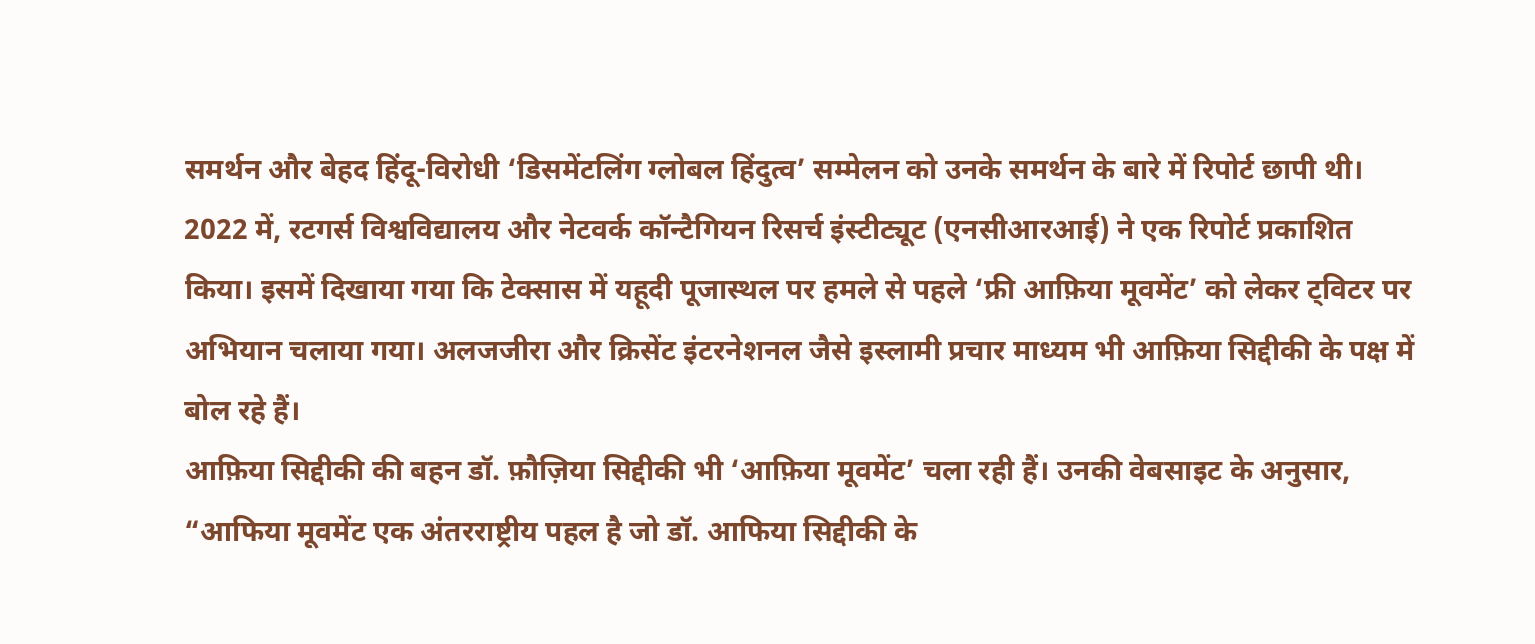समर्थन और बेहद हिंदू-विरोधी ‘डिसमेंटलिंग ग्लोबल हिंदुत्व’ सम्मेलन को उनके समर्थन के बारे में रिपोर्ट छापी थी।
2022 में, रटगर्स विश्वविद्यालय और नेटवर्क कॉन्टैगियन रिसर्च इंस्टीट्यूट (एनसीआरआई) ने एक रिपोर्ट प्रकाशित किया। इसमें दिखाया गया कि टेक्सास में यहूदी पूजास्थल पर हमले से पहले ‘फ्री आफ़िया मूवमेंट’ को लेकर ट्विटर पर अभियान चलाया गया। अलजजीरा और क्रिसेंट इंटरनेशनल जैसे इस्लामी प्रचार माध्यम भी आफ़िया सिद्दीकी के पक्ष में बोल रहे हैं।
आफ़िया सिद्दीकी की बहन डॉ. फ़ौज़िया सिद्दीकी भी ‘आफ़िया मूवमेंट’ चला रही हैं। उनकी वेबसाइट के अनुसार, “आफिया मूवमेंट एक अंतरराष्ट्रीय पहल है जो डॉ. आफिया सिद्दीकी के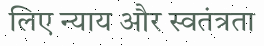लिए न्याय और स्वतंत्रता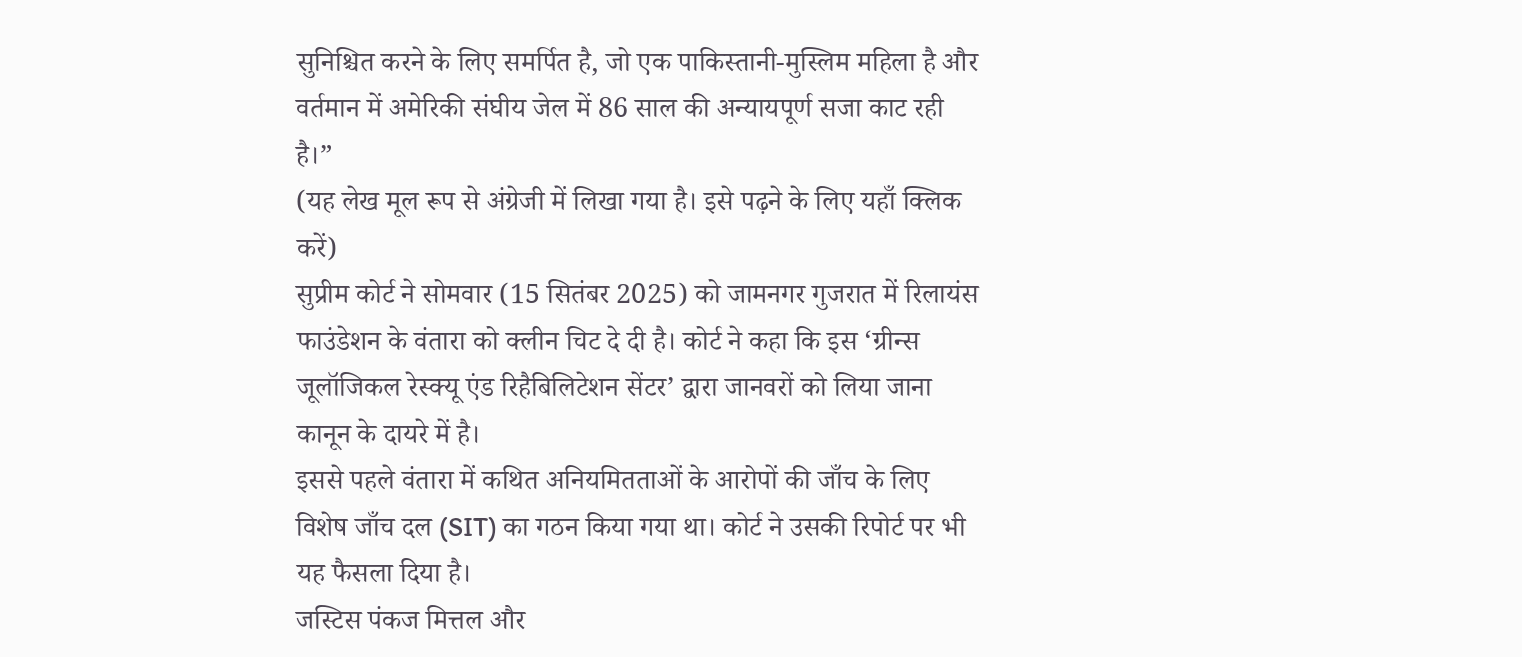सुनिश्चित करने के लिए समर्पित है, जो एक पाकिस्तानी-मुस्लिम महिला है और वर्तमान में अमेरिकी संघीय जेल में 86 साल की अन्यायपूर्ण सजा काट रही है।”
(यह लेख मूल रूप से अंग्रेजी में लिखा गया है। इसे पढ़ने के लिए यहाँ क्लिक करें)
सुप्रीम कोर्ट ने सोमवार (15 सितंबर 2025) को जामनगर गुजरात में रिलायंस फाउंडेशन के वंतारा को क्लीन चिट दे दी है। कोर्ट ने कहा कि इस ‘ग्रीन्स जूलॉजिकल रेस्क्यू एंड रिहैबिलिटेशन सेंटर’ द्वारा जानवरों को लिया जाना कानून के दायरे में है।
इससे पहले वंतारा में कथित अनियमितताओं के आरोपों की जाँच के लिए विशेष जाँच दल (SIT) का गठन किया गया था। कोर्ट ने उसकी रिपोर्ट पर भी यह फैसला दिया है।
जस्टिस पंकज मित्तल और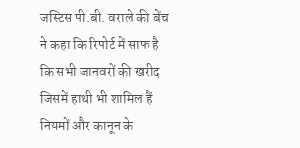जस्टिस पी.बी. वराले की बेंच ने कहा कि रिपोर्ट में साफ है कि सभी जानवरों की खरीद जिसमें हाथी भी शामिल हैं नियमों और कानून के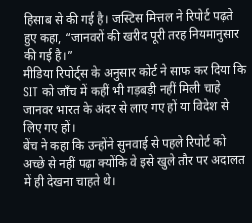हिसाब से की गई है। जस्टिस मित्तल ने रिपोर्ट पढ़ते हुए कहा, “जानवरों की खरीद पूरी तरह नियमानुसार की गई है।”
मीडिया रिपोर्ट्स के अनुसार कोर्ट ने साफ कर दिया कि SIT को जाँच में कहीं भी गड़बड़ी नहीं मिली चाहे जानवर भारत के अंदर से लाए गए हों या विदेश से लिए गए हों।
बेंच ने कहा कि उन्होंने सुनवाई से पहले रिपोर्ट को अच्छे से नहीं पढ़ा क्योंकि वे इसे खुले तौर पर अदालत में ही देखना चाहते थे।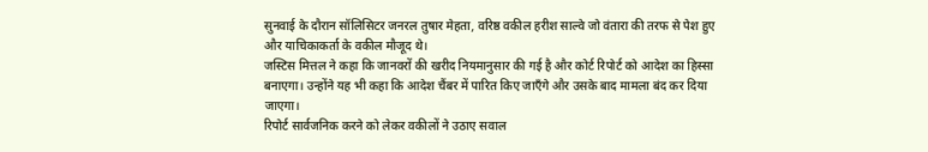सुनवाई के दौरान सॉलिसिटर जनरल तुषार मेहता, वरिष्ठ वकील हरीश साल्वे जो वंतारा की तरफ से पेश हुए और याचिकाकर्ता के वकील मौजूद थे।
जस्टिस मित्तल ने कहा कि जानवरों की खरीद नियमानुसार की गई है और कोर्ट रिपोर्ट को आदेश का हिस्सा बनाएगा। उन्होंने यह भी कहा कि आदेश चैंबर में पारित किए जाएँगे और उसके बाद मामला बंद कर दिया जाएगा।
रिपोर्ट सार्वजनिक करने को लेकर वकीलों ने उठाए सवाल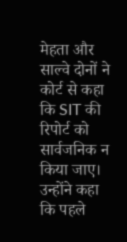मेहता और साल्वे दोनों ने कोर्ट से कहा कि SIT की रिपोर्ट को सार्वजनिक न किया जाए। उन्होंने कहा कि पहले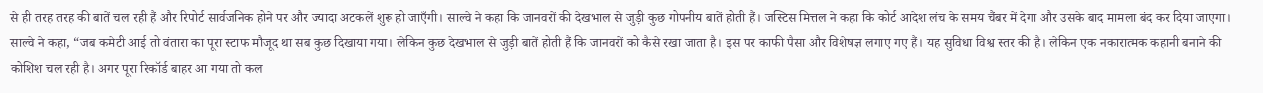से ही तरह तरह की बातें चल रही हैं और रिपोर्ट सार्वजनिक होने पर और ज्यादा अटकलें शुरू हो जाएँगी। साल्वे ने कहा कि जानवरों की देखभाल से जुड़ी कुछ गोपनीय बातें होती हैं। जस्टिस मित्तल ने कहा कि कोर्ट आदेश लंच के समय चैंबर में देगा और उसके बाद मामला बंद कर दिया जाएगा।
साल्वे ने कहा, “जब कमेटी आई तो वंतारा का पूरा स्टाफ मौजूद था सब कुछ दिखाया गया। लेकिन कुछ देखभाल से जुड़ी बातें होती हैं कि जानवरों को कैसे रखा जाता है। इस पर काफी पैसा और विशेषज्ञ लगाए गए हैं। यह सुविधा विश्व स्तर की है। लेकिन एक नकारात्मक कहानी बनाने की कोशिश चल रही है। अगर पूरा रिकॉर्ड बाहर आ गया तो कल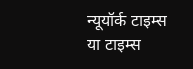न्यूयॉर्क टाइम्स या टाइम्स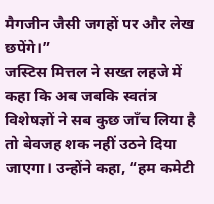मैगजीन जैसी जगहों पर और लेख छपेंगे।”
जस्टिस मित्तल ने सख्त लहजे में कहा कि अब जबकि स्वतंत्र विशेषज्ञों ने सब कुछ जाँच लिया है तो बेवजह शक नहीं उठने दिया जाएगा। उन्होंने कहा, “हम कमेटी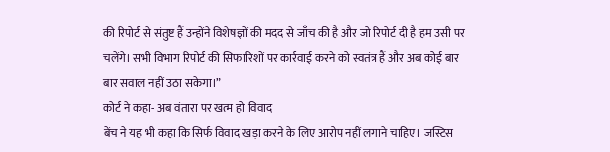की रिपोर्ट से संतुष्ट हैं उन्होंने विशेषज्ञों की मदद से जाँच की है और जो रिपोर्ट दी है हम उसी पर चलेंगे। सभी विभाग रिपोर्ट की सिफारिशों पर कार्रवाई करने को स्वतंत्र हैं और अब कोई बार बार सवाल नहीं उठा सकेगा।”
कोर्ट ने कहा- अब वंतारा पर खत्म हो विवाद
बेंच ने यह भी कहा कि सिर्फ विवाद खड़ा करने के लिए आरोप नहीं लगाने चाहिए। जस्टिस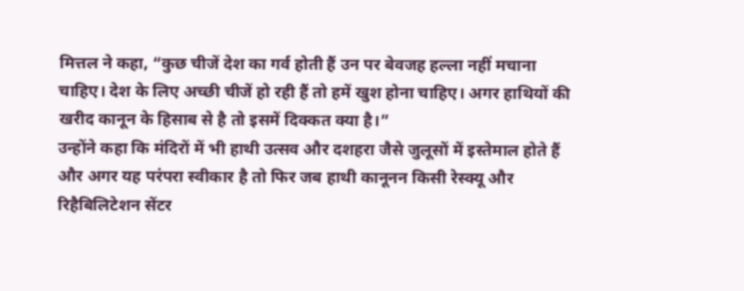मित्तल ने कहा, “कुछ चीजें देश का गर्व होती हैं उन पर बेवजह हल्ला नहीं मचाना चाहिए। देश के लिए अच्छी चीजें हो रही हैं तो हमें खुश होना चाहिए। अगर हाथियों की खरीद कानून के हिसाब से है तो इसमें दिक्कत क्या है।”
उन्होंने कहा कि मंदिरों में भी हाथी उत्सव और दशहरा जैसे जुलूसों में इस्तेमाल होते हैं और अगर यह परंपरा स्वीकार है तो फिर जब हाथी कानूनन किसी रेस्क्यू और रिहैबिलिटेशन सेंटर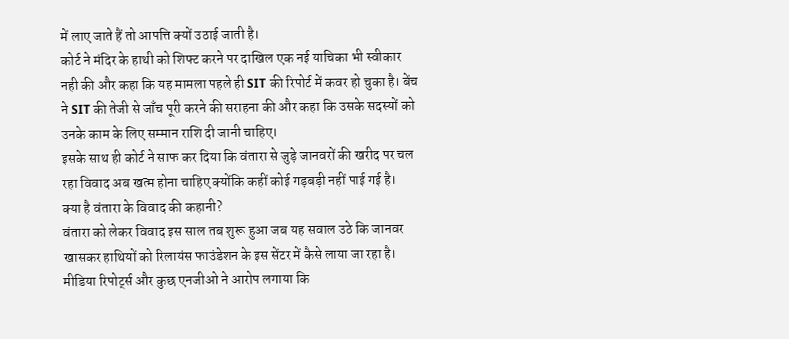में लाए जाते हैं तो आपत्ति क्यों उठाई जाती है।
कोर्ट ने मंदिर के हाथी को शिफ्ट करने पर दाखिल एक नई याचिका भी स्वीकार नही की और कहा कि यह मामला पहले ही SIT की रिपोर्ट में कवर हो चुका है। बेंच ने SIT की तेजी से जाँच पूरी करने की सराहना की और कहा कि उसके सदस्यों को उनके काम के लिए सम्मान राशि दी जानी चाहिए।
इसके साथ ही कोर्ट ने साफ कर दिया कि वंतारा से जुड़े जानवरों की खरीद पर चल रहा विवाद अब खत्म होना चाहिए क्योंकि कहीं कोई गड़बड़ी नहीं पाई गई है।
क्या है वंतारा के विवाद की कहानी?
वंतारा को लेकर विवाद इस साल तब शुरू हुआ जब यह सवाल उठे कि जानवर खासकर हाथियों को रिलायंस फाउंडेशन के इस सेंटर में कैसे लाया जा रहा है। मीडिया रिपोर्ट्स और कुछ एनजीओ ने आरोप लगाया कि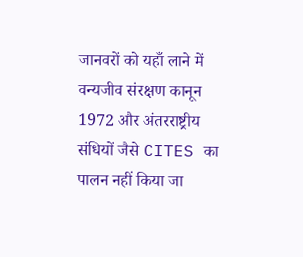जानवरों को यहाँ लाने में वन्यजीव संरक्षण कानून 1972 और अंतरराष्ट्रीय संधियों जैसे CITES का पालन नहीं किया जा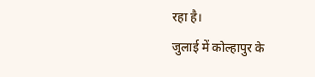रहा है।
जुलाई में कोल्हापुर के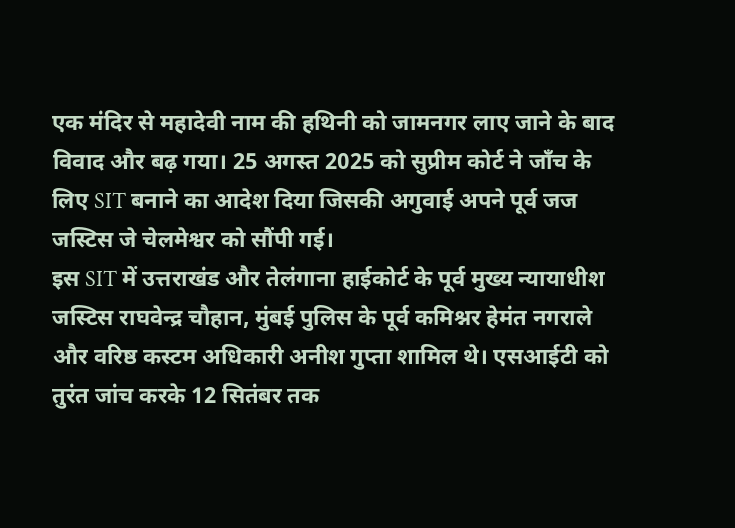एक मंदिर से महादेवी नाम की हथिनी को जामनगर लाए जाने के बाद विवाद और बढ़ गया। 25 अगस्त 2025 को सुप्रीम कोर्ट ने जाँच के लिए SIT बनाने का आदेश दिया जिसकी अगुवाई अपने पूर्व जज जस्टिस जे चेलमेश्वर को सौंपी गई।
इस SIT में उत्तराखंड और तेलंगाना हाईकोर्ट के पूर्व मुख्य न्यायाधीश जस्टिस राघवेन्द्र चौहान, मुंबई पुलिस के पूर्व कमिश्नर हेमंत नगराले और वरिष्ठ कस्टम अधिकारी अनीश गुप्ता शामिल थे। एसआईटी को तुरंत जांच करके 12 सितंबर तक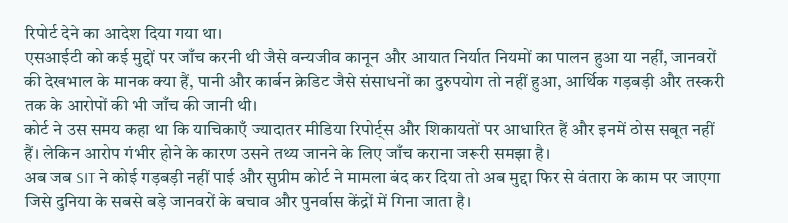रिपोर्ट देने का आदेश दिया गया था।
एसआईटी को कई मुद्दों पर जाँच करनी थी जैसे वन्यजीव कानून और आयात निर्यात नियमों का पालन हुआ या नहीं, जानवरों की देखभाल के मानक क्या हैं, पानी और कार्बन क्रेडिट जैसे संसाधनों का दुरुपयोग तो नहीं हुआ, आर्थिक गड़बड़ी और तस्करी तक के आरोपों की भी जाँच की जानी थी।
कोर्ट ने उस समय कहा था कि याचिकाएँ ज्यादातर मीडिया रिपोर्ट्स और शिकायतों पर आधारित हैं और इनमें ठोस सबूत नहीं हैं। लेकिन आरोप गंभीर होने के कारण उसने तथ्य जानने के लिए जाँच कराना जरूरी समझा है।
अब जब SIT ने कोई गड़बड़ी नहीं पाई और सुप्रीम कोर्ट ने मामला बंद कर दिया तो अब मुद्दा फिर से वंतारा के काम पर जाएगा जिसे दुनिया के सबसे बड़े जानवरों के बचाव और पुनर्वास केंद्रों में गिना जाता है।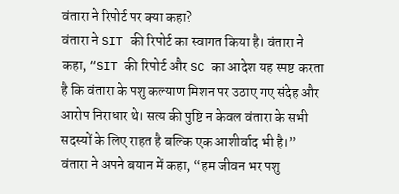वंतारा ने रिपोर्ट पर क्या कहा?
वंतारा ने SIT की रिपोर्ट का स्वागत किया है। वंतारा ने कहा, “SIT की रिपोर्ट और SC का आदेश यह स्पष्ट करता है कि वंतारा के पशु कल्याण मिशन पर उठाए गए संदेह और आरोप निराधार थे। सत्य की पुष्टि न केवल वंतारा के सभी सदस्यों के लिए राहत है बल्कि एक आशीर्वाद भी है।”
वंतारा ने अपने बयान में कहा, “हम जीवन भर पशु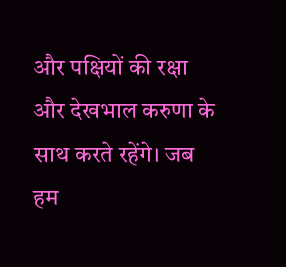और पक्षियों की रक्षा और देखभाल करुणा के साथ करते रहेंगे। जब हम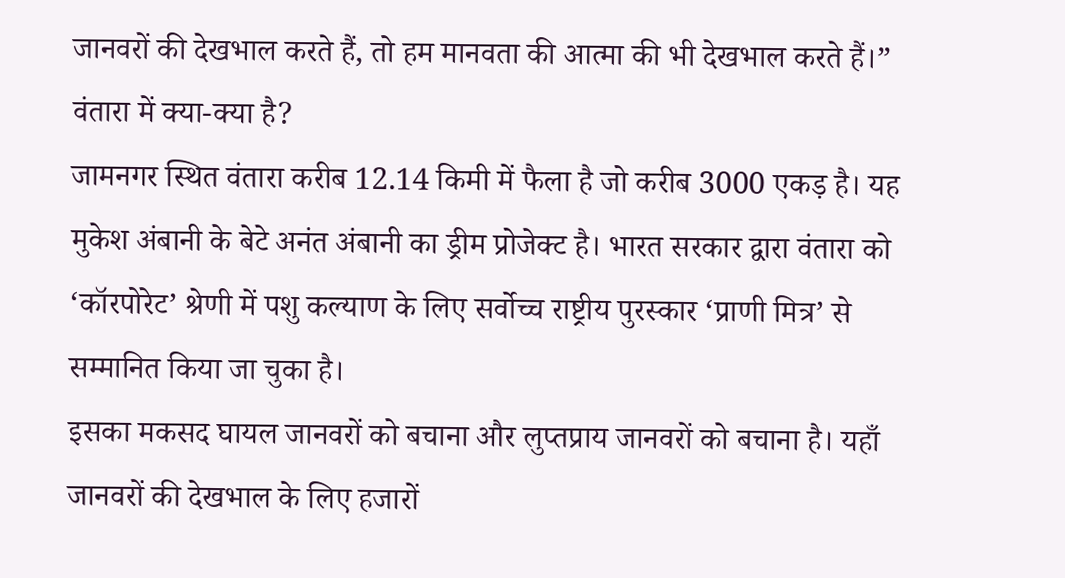जानवरों की देखभाल करते हैं, तो हम मानवता की आत्मा की भी देखभाल करते हैं।”
वंतारा में क्या-क्या है?
जामनगर स्थित वंतारा करीब 12.14 किमी में फैला है जो करीब 3000 एकड़ है। यह मुकेश अंबानी के बेटे अनंत अंबानी का ड्रीम प्रोजेक्ट है। भारत सरकार द्वारा वंतारा को ‘कॉरपोरेट’ श्रेणी में पशु कल्याण के लिए सर्वोच्च राष्ट्रीय पुरस्कार ‘प्राणी मित्र’ से सम्मानित किया जा चुका है।
इसका मकसद घायल जानवरों को बचाना और लुप्तप्राय जानवरों को बचाना है। यहाँ जानवरों की देखभाल के लिए हजारों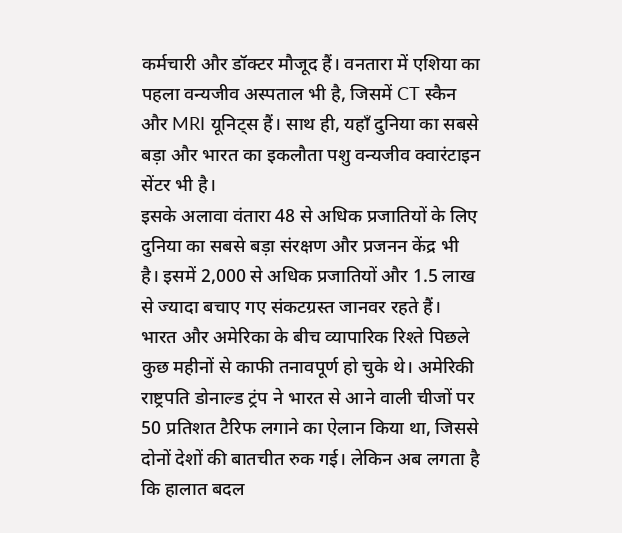कर्मचारी और डॉक्टर मौजूद हैं। वनतारा में एशिया का पहला वन्यजीव अस्पताल भी है, जिसमें CT स्कैन और MRI यूनिट्स हैं। साथ ही, यहाँ दुनिया का सबसे बड़ा और भारत का इकलौता पशु वन्यजीव क्वारंटाइन सेंटर भी है।
इसके अलावा वंतारा 48 से अधिक प्रजातियों के लिए दुनिया का सबसे बड़ा संरक्षण और प्रजनन केंद्र भी है। इसमें 2,000 से अधिक प्रजातियों और 1.5 लाख से ज्यादा बचाए गए संकटग्रस्त जानवर रहते हैं।
भारत और अमेरिका के बीच व्यापारिक रिश्ते पिछले कुछ महीनों से काफी तनावपूर्ण हो चुके थे। अमेरिकी राष्ट्रपति डोनाल्ड ट्रंप ने भारत से आने वाली चीजों पर 50 प्रतिशत टैरिफ लगाने का ऐलान किया था, जिससे दोनों देशों की बातचीत रुक गई। लेकिन अब लगता है कि हालात बदल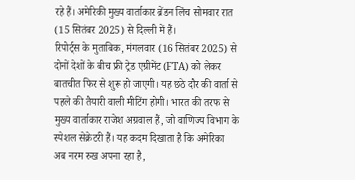रहे हैं। अमेरिकी मुख्य वार्ताकार ब्रेंडन लिंच सोमवार रात (15 सितंबर 2025) से दिल्ली में हैं।
रिपोर्ट्स के मुताबिक, मंगलवार (16 सितंबर 2025) से दोनों देशों के बीच फ्री ट्रेड एग्रीमेंट (FTA) को लेकर बातचीत फिर से शुरू हो जाएगी। यह छठे दौर की वार्ता से पहले की तैयारी वाली मीटिंग होगी। भारत की तरफ से मुख्य वार्ताकार राजेश अग्रवाल हैं, जो वाणिज्य विभाग के स्पेशल सेक्रेटरी हैं। यह कदम दिखाता है कि अमेरिका अब नरम रुख अपना रहा है,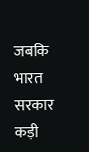जबकि भारत सरकार कड़ी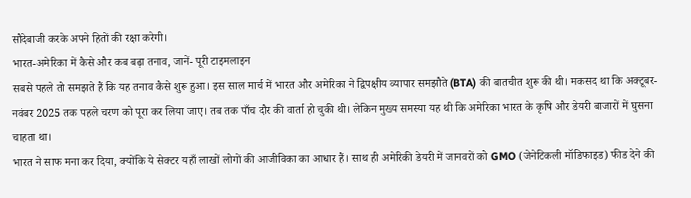सौदेबाजी करके अपने हितों की रक्षा करेगी।
भारत-अमेरिका में कैसे और कब बढ़ा तनाव, जानें- पूरी टाइमलाइन
सबसे पहले तो समझते हैं कि यह तनाव कैसे शुरू हुआ। इस साल मार्च में भारत और अमेरिका ने द्विपक्षीय व्यापार समझौते (BTA) की बातचीत शुरू की थी। मकसद था कि अक्टूबर-नवंबर 2025 तक पहले चरण को पूरा कर लिया जाए। तब तक पाँच दौर की वार्ता हो चुकी थी। लेकिन मुख्य समस्या यह थी कि अमेरिका भारत के कृषि और डेयरी बाजारों में घुसना चाहता था।
भारत ने साफ मना कर दिया, क्योंकि ये सेक्टर यहाँ लाखों लोगों की आजीविका का आधार हैं। साथ ही अमेरिकी डेयरी में जानवरों को GMO (जेनेटिकली मॉडिफाइड) फीड देने की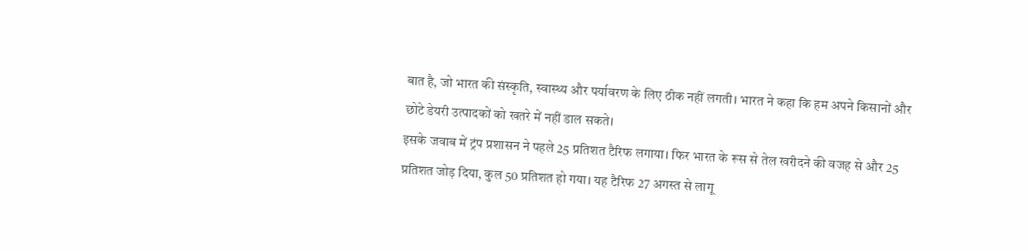बात है, जो भारत की संस्कृति, स्वास्थ्य और पर्यावरण के लिए ठीक नहीं लगती। भारत ने कहा कि हम अपने किसानों और छोटे डेयरी उत्पादकों को खतरे में नहीं डाल सकते।
इसके जवाब में ट्रंप प्रशासन ने पहले 25 प्रतिशत टैरिफ लगाया। फिर भारत के रूस से तेल खरीदने की वजह से और 25 प्रतिशत जोड़ दिया, कुल 50 प्रतिशत हो गया। यह टैरिफ 27 अगस्त से लागू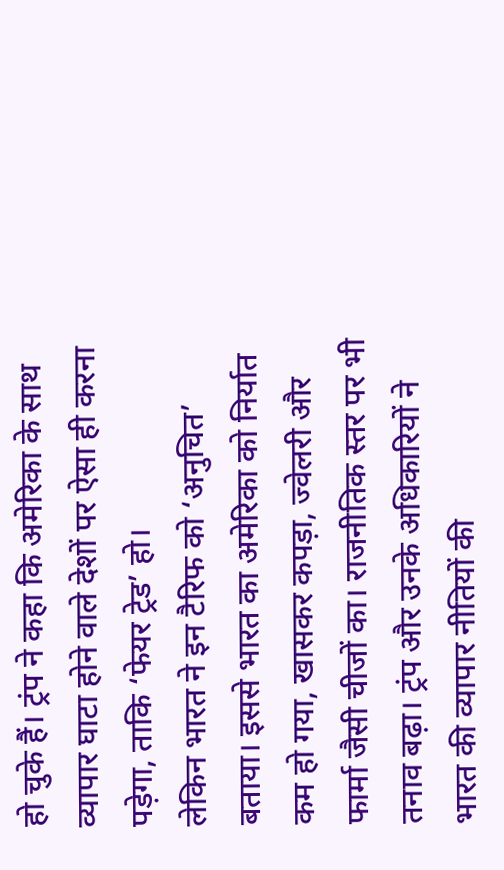हो चुके हैं। ट्रंप ने कहा कि अमेरिका के साथ व्यापार घाटा होने वाले देशों पर ऐसा ही करना पड़ेगा, ताकि ‘फेयर ट्रेड’ हो।
लेकिन भारत ने इन टैरिफ को ‘अनुचित’ बताया। इससे भारत का अमेरिका को निर्यात कम हो गया, खासकर कपड़ा, ज्वेलरी और फार्मा जैसी चीजों का। राजनीतिक स्तर पर भी तनाव बढ़ा। ट्रंप और उनके अधिकारियों ने भारत की व्यापार नीतियों की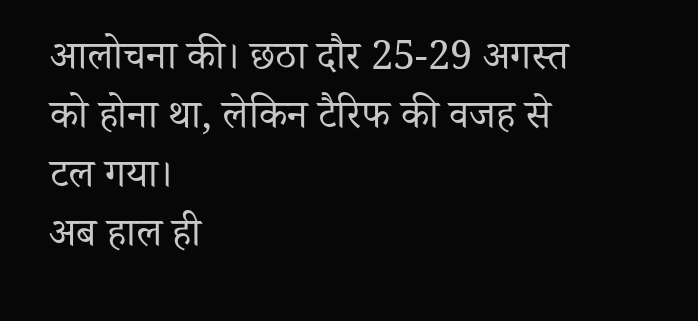आलोचना की। छठा दौर 25-29 अगस्त को होना था, लेकिन टैरिफ की वजह से टल गया।
अब हाल ही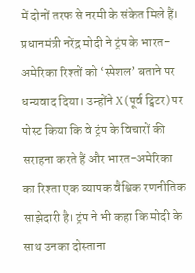में दोनों तरफ से नरमी के संकेत मिले हैं। प्रधानमंत्री नरेंद्र मोदी ने ट्रंप के भारत-अमेरिका रिश्तों को ‘स्पेशल’ बताने पर धन्यवाद दिया। उन्होंने X (पूर्व ट्विटर) पर पोस्ट किया कि वे ट्रंप के विचारों की सराहना करते हैं और भारत-अमेरिका का रिश्ता एक व्यापक वैश्विक रणनीतिक साझेदारी है। ट्रंप ने भी कहा कि मोदी के साथ उनका दोस्ताना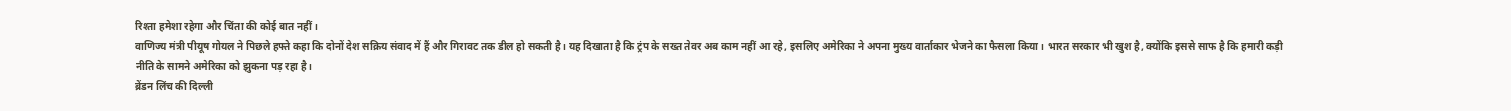रिश्ता हमेशा रहेगा और चिंता की कोई बात नहीं।
वाणिज्य मंत्री पीयूष गोयल ने पिछले हफ्ते कहा कि दोनों देश सक्रिय संवाद में हैं और गिरावट तक डील हो सकती है। यह दिखाता है कि ट्रंप के सख्त तेवर अब काम नहीं आ रहे, इसलिए अमेरिका ने अपना मुख्य वार्ताकार भेजने का फैसला किया। भारत सरकार भी खुश है, क्योंकि इससे साफ है कि हमारी कड़ी नीति के सामने अमेरिका को झुकना पड़ रहा है।
ब्रेंडन लिंच की दिल्ली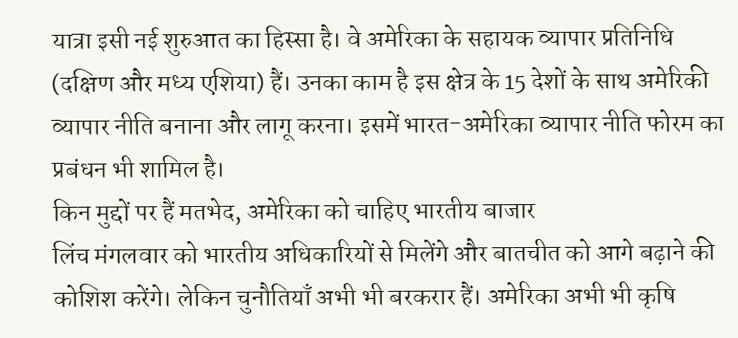यात्रा इसी नई शुरुआत का हिस्सा है। वे अमेरिका के सहायक व्यापार प्रतिनिधि (दक्षिण और मध्य एशिया) हैं। उनका काम है इस क्षेत्र के 15 देशों के साथ अमेरिकी व्यापार नीति बनाना और लागू करना। इसमें भारत-अमेरिका व्यापार नीति फोरम का प्रबंधन भी शामिल है।
किन मुद्दों पर हैं मतभेद, अमेरिका को चाहिए भारतीय बाजार
लिंच मंगलवार को भारतीय अधिकारियों से मिलेंगे और बातचीत को आगे बढ़ाने की कोशिश करेंगे। लेकिन चुनौतियाँ अभी भी बरकरार हैं। अमेरिका अभी भी कृषि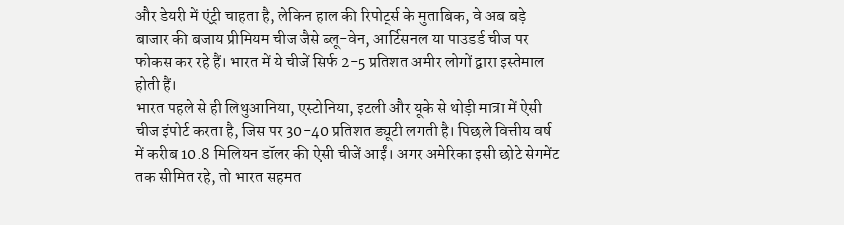और डेयरी में एंट्री चाहता है, लेकिन हाल की रिपोर्ट्स के मुताबिक, वे अब बड़े बाजार की बजाय प्रीमियम चीज जैसे ब्लू-वेन, आर्टिसनल या पाउडर्ड चीज पर फोकस कर रहे हैं। भारत में ये चीजें सिर्फ 2-5 प्रतिशत अमीर लोगों द्वारा इस्तेमाल होती हैं।
भारत पहले से ही लिथुआनिया, एस्टोनिया, इटली और यूके से थोड़ी मात्रा में ऐसी चीज इंपोर्ट करता है, जिस पर 30-40 प्रतिशत ड्यूटी लगती है। पिछले वित्तीय वर्ष में करीब 10.8 मिलियन डॉलर की ऐसी चीजें आईं। अगर अमेरिका इसी छोटे सेगमेंट तक सीमित रहे, तो भारत सहमत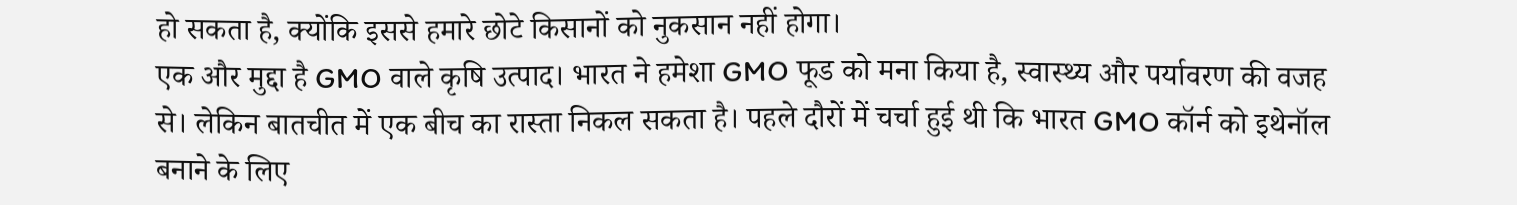हो सकता है, क्योंकि इससे हमारे छोटे किसानों को नुकसान नहीं होगा।
एक और मुद्दा है GMO वाले कृषि उत्पाद। भारत ने हमेशा GMO फूड को मना किया है, स्वास्थ्य और पर्यावरण की वजह से। लेकिन बातचीत में एक बीच का रास्ता निकल सकता है। पहले दौरों में चर्चा हुई थी कि भारत GMO कॉर्न को इथेनॉल बनाने के लिए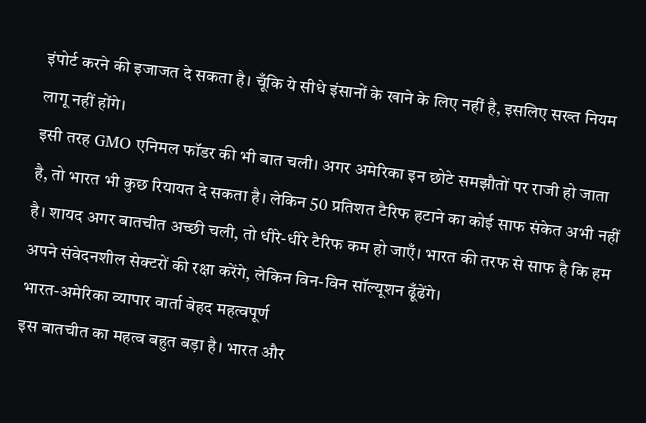इंपोर्ट करने की इजाजत दे सकता है। चूँकि ये सीधे इंसानों के खाने के लिए नहीं है, इसलिए सख्त नियम लागू नहीं होंगे।
इसी तरह GMO एनिमल फॉडर की भी बात चली। अगर अमेरिका इन छोटे समझौतों पर राजी हो जाता है, तो भारत भी कुछ रियायत दे सकता है। लेकिन 50 प्रतिशत टैरिफ हटाने का कोई साफ संकेत अभी नहीं है। शायद अगर बातचीत अच्छी चली, तो धीरे-धीरे टैरिफ कम हो जाएँ। भारत की तरफ से साफ है कि हम अपने संवेदनशील सेक्टरों की रक्षा करेंगे, लेकिन विन-विन सॉल्यूशन ढूँढेंगे।
भारत-अमेरिका व्यापार वार्ता बेहद महत्वपूर्ण
इस बातचीत का महत्व बहुत बड़ा है। भारत और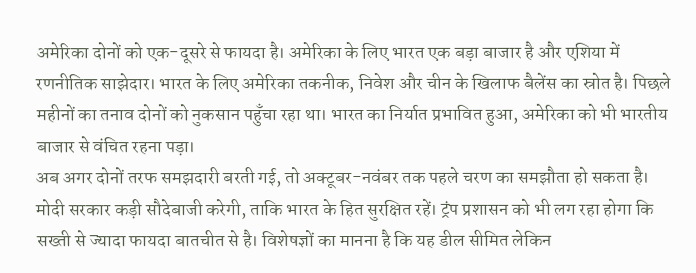अमेरिका दोनों को एक-दूसरे से फायदा है। अमेरिका के लिए भारत एक बड़ा बाजार है और एशिया में रणनीतिक साझेदार। भारत के लिए अमेरिका तकनीक, निवेश और चीन के खिलाफ बैलेंस का स्रोत है। पिछले महीनों का तनाव दोनों को नुकसान पहुँचा रहा था। भारत का निर्यात प्रभावित हुआ, अमेरिका को भी भारतीय बाजार से वंचित रहना पड़ा।
अब अगर दोनों तरफ समझदारी बरती गई, तो अक्टूबर-नवंबर तक पहले चरण का समझौता हो सकता है। मोदी सरकार कड़ी सौदेबाजी करेगी, ताकि भारत के हित सुरक्षित रहें। ट्रंप प्रशासन को भी लग रहा होगा कि सख्ती से ज्यादा फायदा बातचीत से है। विशेषज्ञों का मानना है कि यह डील सीमित लेकिन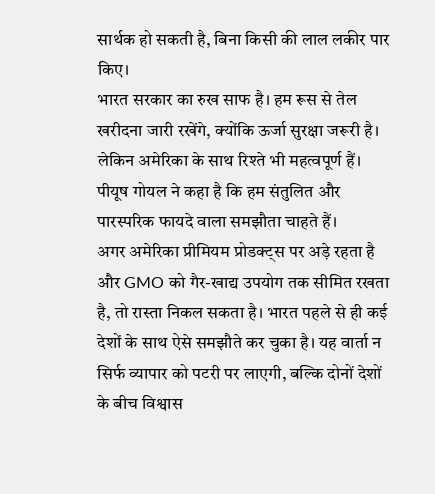सार्थक हो सकती है, बिना किसी की लाल लकीर पार किए।
भारत सरकार का रुख साफ है। हम रूस से तेल खरीदना जारी रखेंगे, क्योंकि ऊर्जा सुरक्षा जरूरी है। लेकिन अमेरिका के साथ रिश्ते भी महत्वपूर्ण हैं। पीयूष गोयल ने कहा है कि हम संतुलित और पारस्परिक फायदे वाला समझौता चाहते हैं।
अगर अमेरिका प्रीमियम प्रोडक्ट्स पर अड़े रहता है और GMO को गैर-खाद्य उपयोग तक सीमित रखता है, तो रास्ता निकल सकता है। भारत पहले से ही कई देशों के साथ ऐसे समझौते कर चुका है। यह वार्ता न सिर्फ व्यापार को पटरी पर लाएगी, बल्कि दोनों देशों के बीच विश्वास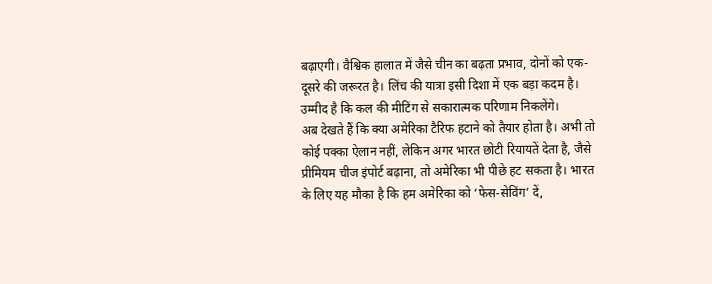बढ़ाएगी। वैश्विक हालात में जैसे चीन का बढ़ता प्रभाव, दोनों को एक-दूसरे की जरूरत है। लिंच की यात्रा इसी दिशा में एक बड़ा कदम है। उम्मीद है कि कल की मीटिंग से सकारात्मक परिणाम निकलेंगे।
अब देखते हैं कि क्या अमेरिका टैरिफ हटाने को तैयार होता है। अभी तो कोई पक्का ऐलान नहीं, लेकिन अगर भारत छोटी रियायतें देता है, जैसे प्रीमियम चीज इंपोर्ट बढ़ाना, तो अमेरिका भी पीछे हट सकता है। भारत के लिए यह मौका है कि हम अमेरिका को ‘फेस-सेविंग’ दें,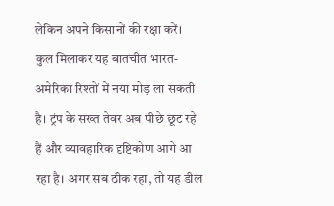लेकिन अपने किसानों की रक्षा करें।
कुल मिलाकर यह बातचीत भारत-अमेरिका रिश्तों में नया मोड़ ला सकती है। ट्रंप के सख्त तेवर अब पीछे छूट रहे हैं और व्यावहारिक दृष्टिकोण आगे आ रहा है। अगर सब ठीक रहा, तो यह डील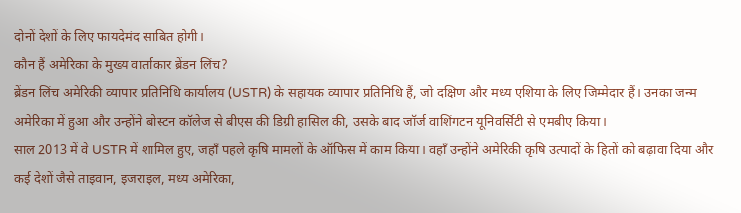दोनों देशों के लिए फायदेमंद साबित होगी।
कौन हैं अमेरिका के मुख्य वार्ताकार ब्रेंडन लिंच?
ब्रेंडन लिंच अमेरिकी व्यापार प्रतिनिधि कार्यालय (USTR) के सहायक व्यापार प्रतिनिधि हैं, जो दक्षिण और मध्य एशिया के लिए जिम्मेदार हैं। उनका जन्म अमेरिका में हुआ और उन्होंने बोस्टन कॉलेज से बीएस की डिग्री हासिल की, उसके बाद जॉर्ज वाशिंगटन यूनिवर्सिटी से एमबीए किया।
साल 2013 में वे USTR में शामिल हुए, जहाँ पहले कृषि मामलों के ऑफिस में काम किया। वहाँ उन्होंने अमेरिकी कृषि उत्पादों के हितों को बढ़ावा दिया और कई देशों जैसे ताइवान, इजराइल, मध्य अमेरिका,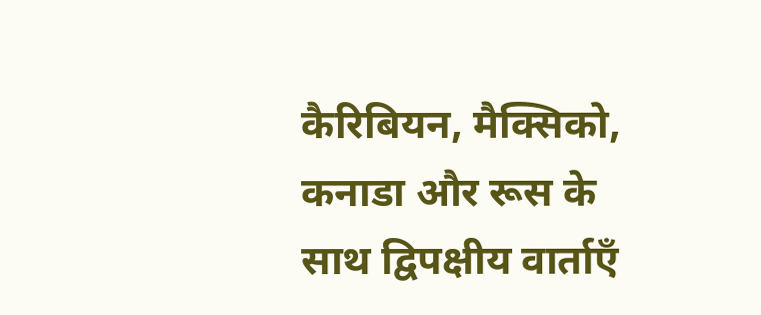कैरिबियन, मैक्सिको, कनाडा और रूस के साथ द्विपक्षीय वार्ताएँ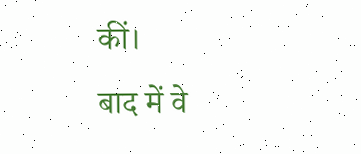कीं।
बाद में वे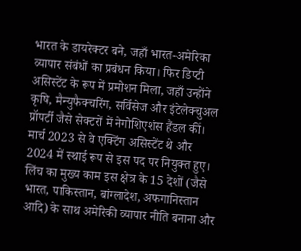भारत के डायरेक्टर बने, जहाँ भारत-अमेरिका व्यापार संबंधों का प्रबंधन किया। फिर डिप्टी असिस्टेंट के रूप में प्रमोशन मिला, जहाँ उन्होंने कृषि, मैन्युफैक्चरिंग, सर्विसेज और इंटेलेक्चुअल प्रॉपर्टी जैसे सेक्टरों में नेगोशिएशंस हैंडल कीं। मार्च 2023 से वे एक्टिंग असिस्टेंट थे और 2024 में स्थाई रूप से इस पद पर नियुक्त हुए।
लिंच का मुख्य काम इस क्षेत्र के 15 देशों (जैसे भारत, पाकिस्तान, बांग्लादेश, अफगानिस्तान आदि) के साथ अमेरिकी व्यापार नीति बनाना और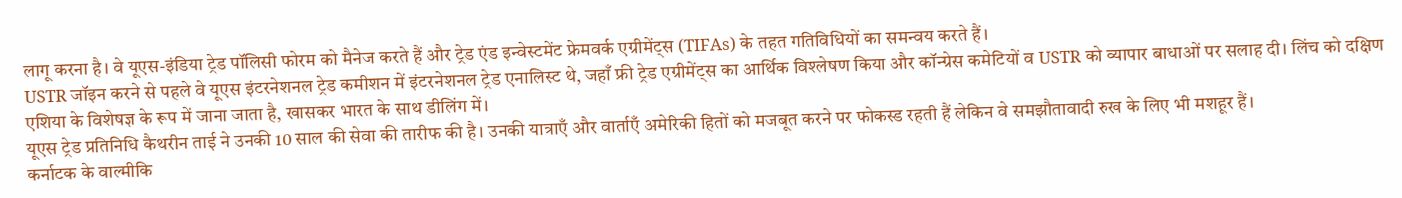लागू करना है। वे यूएस-इंडिया ट्रेड पॉलिसी फोरम को मैनेज करते हैं और ट्रेड एंड इन्वेस्टमेंट फ्रेमवर्क एग्रीमेंट्स (TIFAs) के तहत गतिविधियों का समन्वय करते हैं।
USTR जॉइन करने से पहले वे यूएस इंटरनेशनल ट्रेड कमीशन में इंटरनेशनल ट्रेड एनालिस्ट थे, जहाँ फ्री ट्रेड एग्रीमेंट्स का आर्थिक विश्लेषण किया और कॉन्ग्रेस कमेटियों व USTR को व्यापार बाधाओं पर सलाह दी। लिंच को दक्षिण एशिया के विशेषज्ञ के रूप में जाना जाता है, खासकर भारत के साथ डीलिंग में।
यूएस ट्रेड प्रतिनिधि कैथरीन ताई ने उनकी 10 साल की सेवा की तारीफ की है। उनकी यात्राएँ और वार्ताएँ अमेरिकी हितों को मजबूत करने पर फोकस्ड रहती हैं लेकिन वे समझौतावादी रुख के लिए भी मशहूर हैं।
कर्नाटक के वाल्मीकि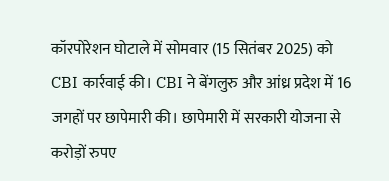कॉरपोरेशन घोटाले में सोमवार (15 सितंबर 2025) को CBI कार्रवाई की। CBI ने बेंगलुरु और आंध्र प्रदेश में 16 जगहों पर छापेमारी की। छापेमारी में सरकारी योजना से करोड़ों रुपए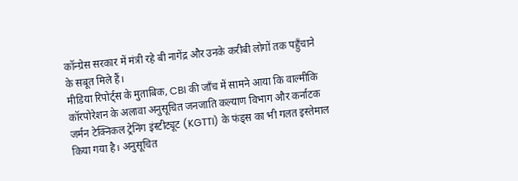कॉन्ग्रेस सरकार में मंत्री रहे बी नागेंद्र और उनके करीबी लोगों तक पहुँचाने के सबूत मिले हैं।
मीडिया रिपोर्ट्स के मुताबिक, CBI की जाँच में सामने आया कि वाल्मीकि कॉरपोरेशन के अलावा अनुसूचित जनजाति कल्याण विभाग और कर्नाटक जर्मन टेक्निकल ट्रेनिंग इंस्टीट्यूट (KGTTI) के फंड्स का भी गलत इस्तेमाल किया गया है। अनुसूचित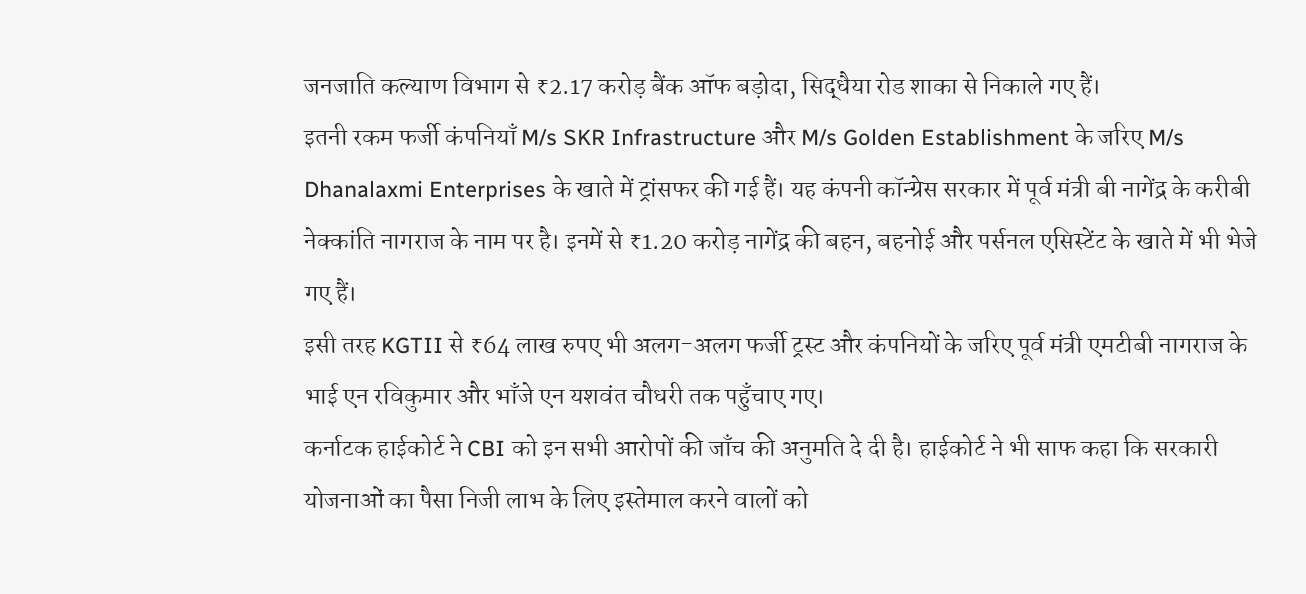जनजाति कल्याण विभाग से ₹2.17 करोड़ बैंक ऑफ बड़ोदा, सिद्धैया रोड शाका से निकाले गए हैं।
इतनी रकम फर्जी कंपनियाँ M/s SKR Infrastructure और M/s Golden Establishment के जरिए M/s Dhanalaxmi Enterprises के खाते में ट्रांसफर की गई हैं। यह कंपनी कॉन्ग्रेस सरकार में पूर्व मंत्री बी नागेंद्र के करीबी नेक्कांति नागराज के नाम पर है। इनमें से ₹1.20 करोड़ नागेंद्र की बहन, बहनोई और पर्सनल एसिस्टेंट के खाते में भी भेजे गए हैं।
इसी तरह KGTII से ₹64 लाख रुपए भी अलग-अलग फर्जी ट्रस्ट और कंपनियों के जरिए पूर्व मंत्री एमटीबी नागराज के भाई एन रविकुमार और भाँजे एन यशवंत चौधरी तक पहुँचाए गए।
कर्नाटक हाईकोर्ट ने CBI को इन सभी आरोपों की जाँच की अनुमति दे दी है। हाईकोर्ट ने भी साफ कहा कि सरकारी योजनाओं का पैसा निजी लाभ के लिए इस्तेमाल करने वालों को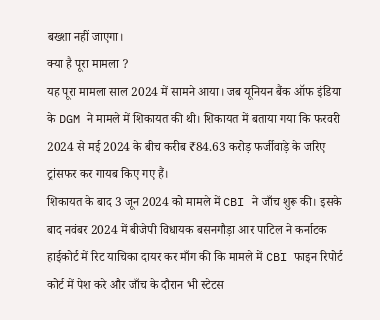बख्शा नहीं जाएगा।
क्या है पूरा मामला ?
यह पूरा मामला साल 2024 में सामने आया। जब यूनियन बैंक ऑफ इंडिया के DGM ने मामले में शिकायत की थी। शिकायत में बताया गया कि फरवरी 2024 से मई 2024 के बीच करीब ₹84.63 करोड़ फर्जीवाड़े के जरिए ट्रांसफर कर गायब किए गए हैं।
शिकायत के बाद 3 जून 2024 को मामले में CBI ने जाँच शुरू की। इसके बाद नवंबर 2024 में बीजेपी विधायक बसनगौड़ा आर पाटिल ने कर्नाटक हाईकोर्ट में रिट याचिका दायर कर माँग की कि मामले में CBI फाइन रिपोर्ट कोर्ट में पेश करे और जाँच के दौरान भी स्टेटस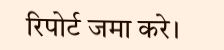रिपोर्ट जमा करे।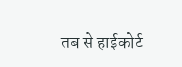तब से हाईकोर्ट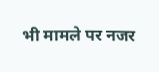भी मामले पर नजर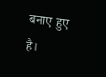बनाए हुए है।